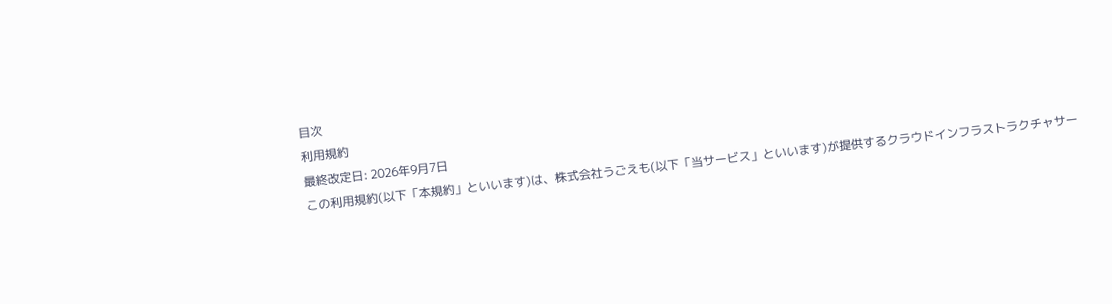目次
利用規約
最終改定日: 2026年9月7日
この利用規約(以下「本規約」といいます)は、株式会社うごえも(以下「当サービス」といいます)が提供するクラウドインフラストラクチャサー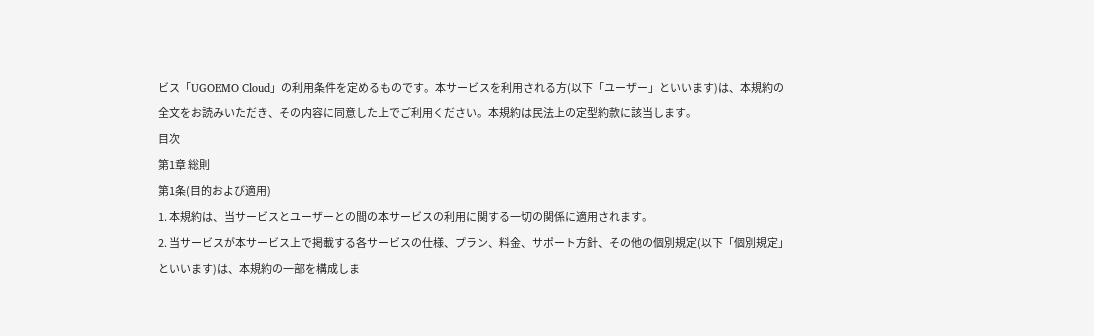ビス「UGOEMO Cloud」の利用条件を定めるものです。本サービスを利用される方(以下「ユーザー」といいます)は、本規約の全文をお読みいただき、その内容に同意した上でご利用ください。本規約は民法上の定型約款に該当します。
目次
第1章 総則
第1条(目的および適用)
1. 本規約は、当サービスとユーザーとの間の本サービスの利用に関する一切の関係に適用されます。
2. 当サービスが本サービス上で掲載する各サービスの仕様、プラン、料金、サポート方針、その他の個別規定(以下「個別規定」といいます)は、本規約の一部を構成しま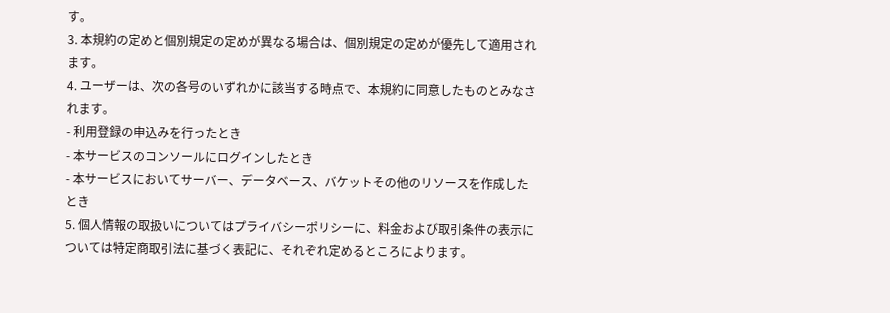す。
3. 本規約の定めと個別規定の定めが異なる場合は、個別規定の定めが優先して適用されます。
4. ユーザーは、次の各号のいずれかに該当する時点で、本規約に同意したものとみなされます。
- 利用登録の申込みを行ったとき
- 本サービスのコンソールにログインしたとき
- 本サービスにおいてサーバー、データベース、バケットその他のリソースを作成したとき
5. 個人情報の取扱いについてはプライバシーポリシーに、料金および取引条件の表示については特定商取引法に基づく表記に、それぞれ定めるところによります。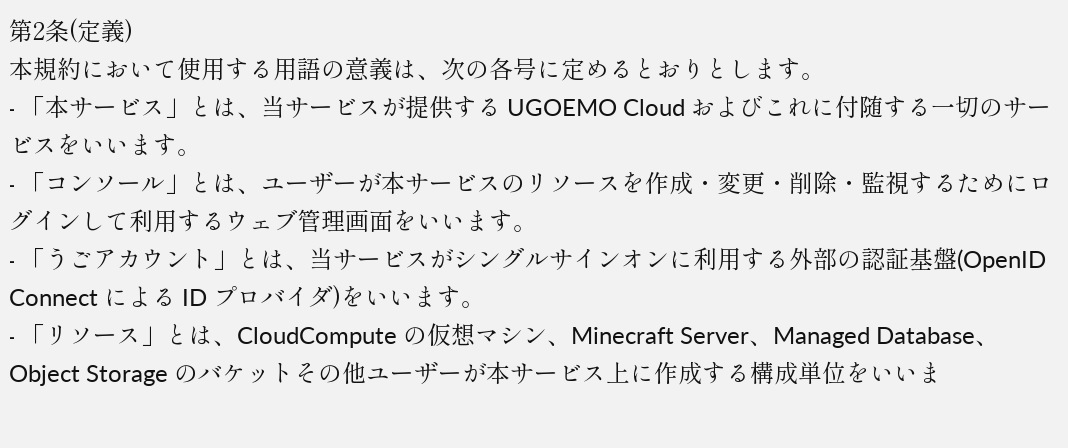第2条(定義)
本規約において使用する用語の意義は、次の各号に定めるとおりとします。
- 「本サービス」とは、当サービスが提供する UGOEMO Cloud およびこれに付随する一切のサービスをいいます。
- 「コンソール」とは、ユーザーが本サービスのリソースを作成・変更・削除・監視するためにログインして利用するウェブ管理画面をいいます。
- 「うごアカウント」とは、当サービスがシングルサインオンに利用する外部の認証基盤(OpenID Connect による ID プロバイダ)をいいます。
- 「リソース」とは、CloudCompute の仮想マシン、Minecraft Server、Managed Database、Object Storage のバケットその他ユーザーが本サービス上に作成する構成単位をいいま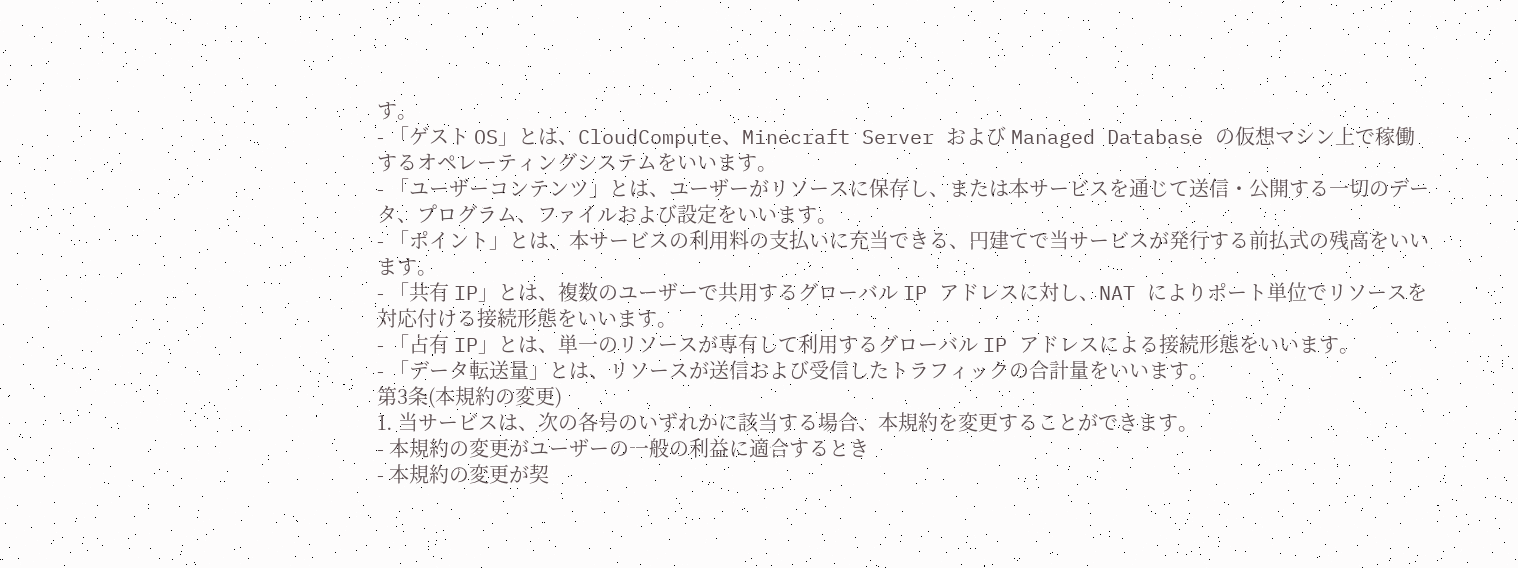す。
- 「ゲスト OS」とは、CloudCompute、Minecraft Server および Managed Database の仮想マシン上で稼働するオペレーティングシステムをいいます。
- 「ユーザーコンテンツ」とは、ユーザーがリソースに保存し、または本サービスを通じて送信・公開する一切のデータ、プログラム、ファイルおよび設定をいいます。
- 「ポイント」とは、本サービスの利用料の支払いに充当できる、円建てで当サービスが発行する前払式の残高をいいます。
- 「共有 IP」とは、複数のユーザーで共用するグローバル IP アドレスに対し、NAT によりポート単位でリソースを対応付ける接続形態をいいます。
- 「占有 IP」とは、単一のリソースが専有して利用するグローバル IP アドレスによる接続形態をいいます。
- 「データ転送量」とは、リソースが送信および受信したトラフィックの合計量をいいます。
第3条(本規約の変更)
1. 当サービスは、次の各号のいずれかに該当する場合、本規約を変更することができます。
- 本規約の変更がユーザーの一般の利益に適合するとき
- 本規約の変更が契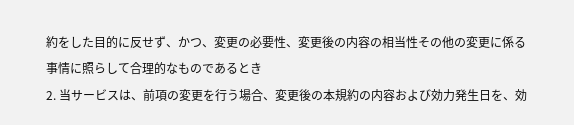約をした目的に反せず、かつ、変更の必要性、変更後の内容の相当性その他の変更に係る事情に照らして合理的なものであるとき
2. 当サービスは、前項の変更を行う場合、変更後の本規約の内容および効力発生日を、効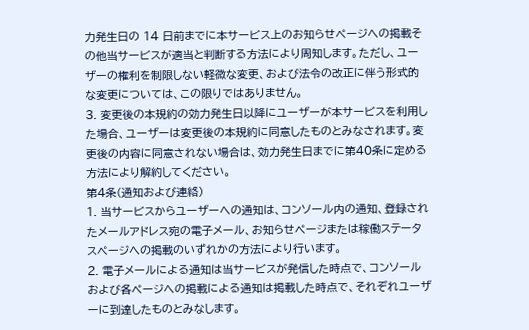力発生日の 14 日前までに本サービス上のお知らせページへの掲載その他当サービスが適当と判断する方法により周知します。ただし、ユーザーの権利を制限しない軽微な変更、および法令の改正に伴う形式的な変更については、この限りではありません。
3. 変更後の本規約の効力発生日以降にユーザーが本サービスを利用した場合、ユーザーは変更後の本規約に同意したものとみなされます。変更後の内容に同意されない場合は、効力発生日までに第40条に定める方法により解約してください。
第4条(通知および連絡)
1. 当サービスからユーザーへの通知は、コンソール内の通知、登録されたメールアドレス宛の電子メール、お知らせページまたは稼働ステータスページへの掲載のいずれかの方法により行います。
2. 電子メールによる通知は当サービスが発信した時点で、コンソールおよび各ページへの掲載による通知は掲載した時点で、それぞれユーザーに到達したものとみなします。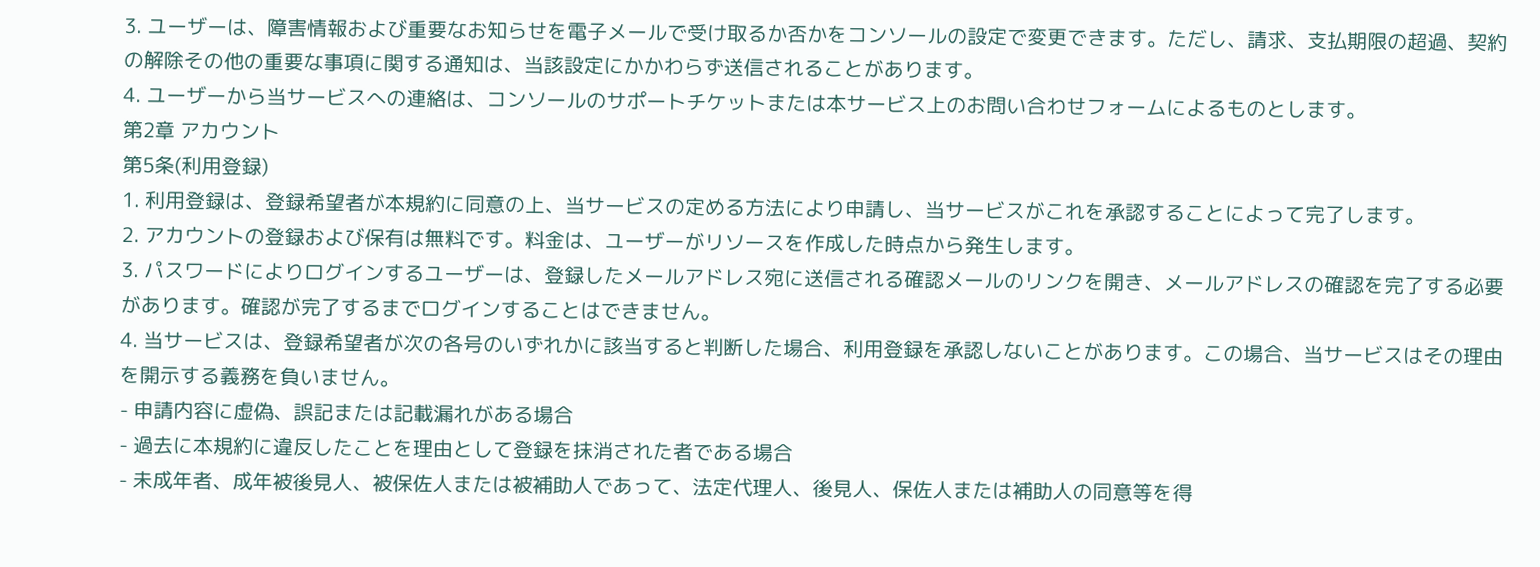3. ユーザーは、障害情報および重要なお知らせを電子メールで受け取るか否かをコンソールの設定で変更できます。ただし、請求、支払期限の超過、契約の解除その他の重要な事項に関する通知は、当該設定にかかわらず送信されることがあります。
4. ユーザーから当サービスへの連絡は、コンソールのサポートチケットまたは本サービス上のお問い合わせフォームによるものとします。
第2章 アカウント
第5条(利用登録)
1. 利用登録は、登録希望者が本規約に同意の上、当サービスの定める方法により申請し、当サービスがこれを承認することによって完了します。
2. アカウントの登録および保有は無料です。料金は、ユーザーがリソースを作成した時点から発生します。
3. パスワードによりログインするユーザーは、登録したメールアドレス宛に送信される確認メールのリンクを開き、メールアドレスの確認を完了する必要があります。確認が完了するまでログインすることはできません。
4. 当サービスは、登録希望者が次の各号のいずれかに該当すると判断した場合、利用登録を承認しないことがあります。この場合、当サービスはその理由を開示する義務を負いません。
- 申請内容に虚偽、誤記または記載漏れがある場合
- 過去に本規約に違反したことを理由として登録を抹消された者である場合
- 未成年者、成年被後見人、被保佐人または被補助人であって、法定代理人、後見人、保佐人または補助人の同意等を得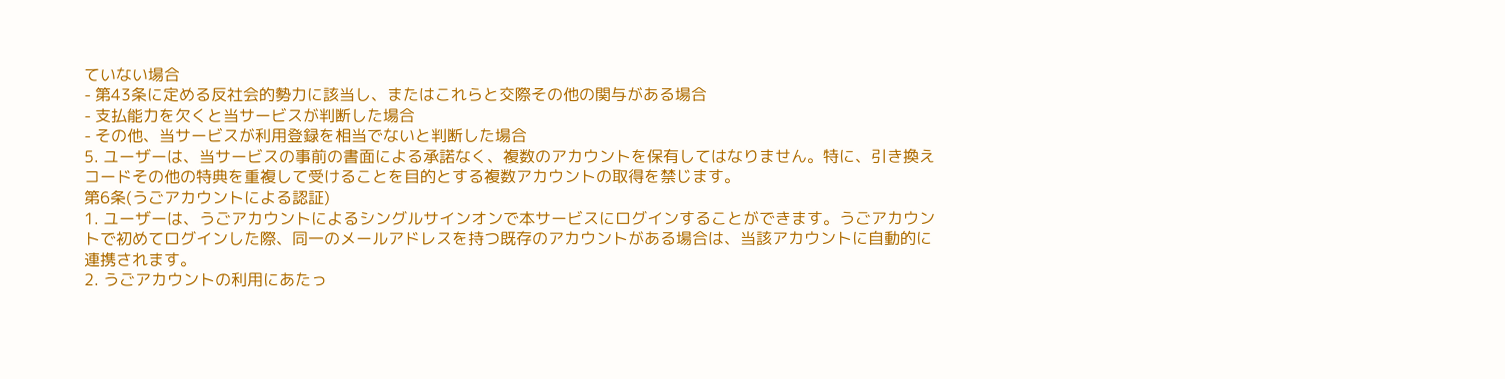ていない場合
- 第43条に定める反社会的勢力に該当し、またはこれらと交際その他の関与がある場合
- 支払能力を欠くと当サービスが判断した場合
- その他、当サービスが利用登録を相当でないと判断した場合
5. ユーザーは、当サービスの事前の書面による承諾なく、複数のアカウントを保有してはなりません。特に、引き換えコードその他の特典を重複して受けることを目的とする複数アカウントの取得を禁じます。
第6条(うごアカウントによる認証)
1. ユーザーは、うごアカウントによるシングルサインオンで本サービスにログインすることができます。うごアカウントで初めてログインした際、同一のメールアドレスを持つ既存のアカウントがある場合は、当該アカウントに自動的に連携されます。
2. うごアカウントの利用にあたっ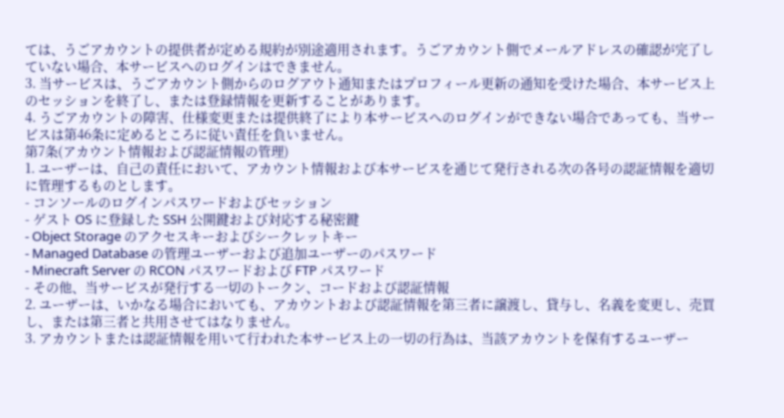ては、うごアカウントの提供者が定める規約が別途適用されます。うごアカウント側でメールアドレスの確認が完了していない場合、本サービスへのログインはできません。
3. 当サービスは、うごアカウント側からのログアウト通知またはプロフィール更新の通知を受けた場合、本サービス上のセッションを終了し、または登録情報を更新することがあります。
4. うごアカウントの障害、仕様変更または提供終了により本サービスへのログインができない場合であっても、当サービスは第46条に定めるところに従い責任を負いません。
第7条(アカウント情報および認証情報の管理)
1. ユーザーは、自己の責任において、アカウント情報および本サービスを通じて発行される次の各号の認証情報を適切に管理するものとします。
- コンソールのログインパスワードおよびセッション
- ゲスト OS に登録した SSH 公開鍵および対応する秘密鍵
- Object Storage のアクセスキーおよびシークレットキー
- Managed Database の管理ユーザーおよび追加ユーザーのパスワード
- Minecraft Server の RCON パスワードおよび FTP パスワード
- その他、当サービスが発行する一切のトークン、コードおよび認証情報
2. ユーザーは、いかなる場合においても、アカウントおよび認証情報を第三者に譲渡し、貸与し、名義を変更し、売買し、または第三者と共用させてはなりません。
3. アカウントまたは認証情報を用いて行われた本サービス上の一切の行為は、当該アカウントを保有するユーザー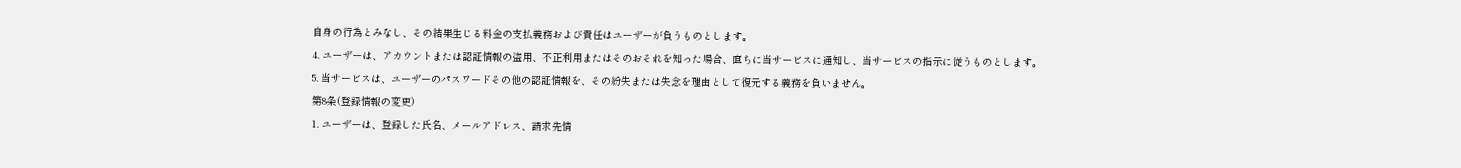自身の行為とみなし、その結果生じる料金の支払義務および責任はユーザーが負うものとします。
4. ユーザーは、アカウントまたは認証情報の盗用、不正利用またはそのおそれを知った場合、直ちに当サービスに通知し、当サービスの指示に従うものとします。
5. 当サービスは、ユーザーのパスワードその他の認証情報を、その紛失または失念を理由として復元する義務を負いません。
第8条(登録情報の変更)
1. ユーザーは、登録した氏名、メールアドレス、請求先情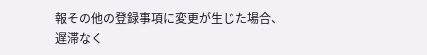報その他の登録事項に変更が生じた場合、遅滞なく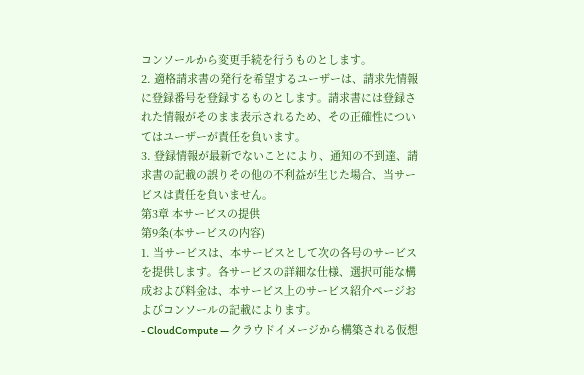コンソールから変更手続を行うものとします。
2. 適格請求書の発行を希望するユーザーは、請求先情報に登録番号を登録するものとします。請求書には登録された情報がそのまま表示されるため、その正確性についてはユーザーが責任を負います。
3. 登録情報が最新でないことにより、通知の不到達、請求書の記載の誤りその他の不利益が生じた場合、当サービスは責任を負いません。
第3章 本サービスの提供
第9条(本サービスの内容)
1. 当サービスは、本サービスとして次の各号のサービスを提供します。各サービスの詳細な仕様、選択可能な構成および料金は、本サービス上のサービス紹介ページおよびコンソールの記載によります。
- CloudCompute — クラウドイメージから構築される仮想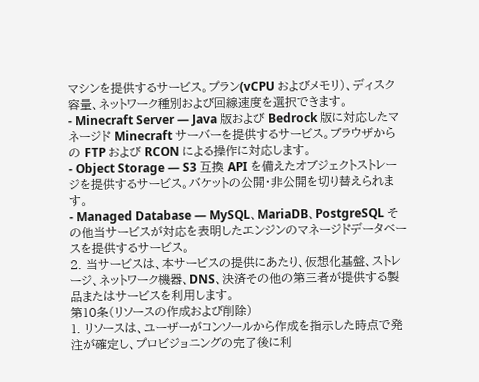マシンを提供するサービス。プラン(vCPU およびメモリ)、ディスク容量、ネットワーク種別および回線速度を選択できます。
- Minecraft Server — Java 版および Bedrock 版に対応したマネージド Minecraft サーバーを提供するサービス。ブラウザからの FTP および RCON による操作に対応します。
- Object Storage — S3 互換 API を備えたオブジェクトストレージを提供するサービス。バケットの公開・非公開を切り替えられます。
- Managed Database — MySQL、MariaDB、PostgreSQL その他当サービスが対応を表明したエンジンのマネージドデータベースを提供するサービス。
2. 当サービスは、本サービスの提供にあたり、仮想化基盤、ストレージ、ネットワーク機器、DNS、決済その他の第三者が提供する製品またはサービスを利用します。
第10条(リソースの作成および削除)
1. リソースは、ユーザーがコンソールから作成を指示した時点で発注が確定し、プロビジョニングの完了後に利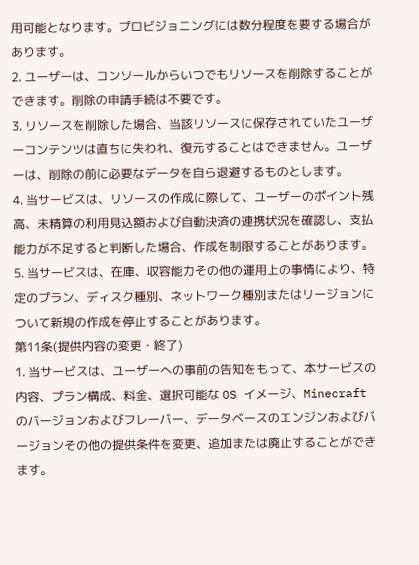用可能となります。プロビジョニングには数分程度を要する場合があります。
2. ユーザーは、コンソールからいつでもリソースを削除することができます。削除の申請手続は不要です。
3. リソースを削除した場合、当該リソースに保存されていたユーザーコンテンツは直ちに失われ、復元することはできません。ユーザーは、削除の前に必要なデータを自ら退避するものとします。
4. 当サービスは、リソースの作成に際して、ユーザーのポイント残高、未精算の利用見込額および自動決済の連携状況を確認し、支払能力が不足すると判断した場合、作成を制限することがあります。
5. 当サービスは、在庫、収容能力その他の運用上の事情により、特定のプラン、ディスク種別、ネットワーク種別またはリージョンについて新規の作成を停止することがあります。
第11条(提供内容の変更・終了)
1. 当サービスは、ユーザーへの事前の告知をもって、本サービスの内容、プラン構成、料金、選択可能な OS イメージ、Minecraft のバージョンおよびフレーバー、データベースのエンジンおよびバージョンその他の提供条件を変更、追加または廃止することができます。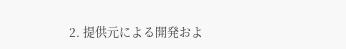2. 提供元による開発およ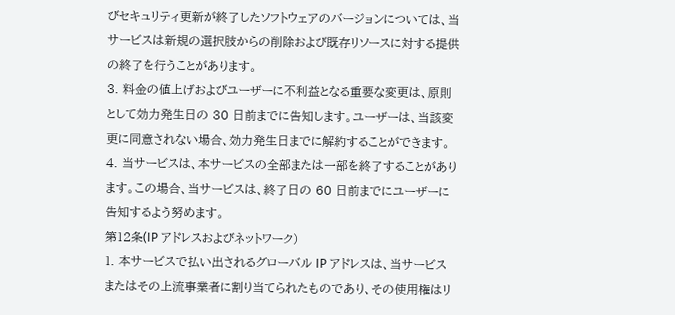びセキュリティ更新が終了したソフトウェアのバージョンについては、当サービスは新規の選択肢からの削除および既存リソースに対する提供の終了を行うことがあります。
3. 料金の値上げおよびユーザーに不利益となる重要な変更は、原則として効力発生日の 30 日前までに告知します。ユーザーは、当該変更に同意されない場合、効力発生日までに解約することができます。
4. 当サービスは、本サービスの全部または一部を終了することがあります。この場合、当サービスは、終了日の 60 日前までにユーザーに告知するよう努めます。
第12条(IP アドレスおよびネットワーク)
1. 本サービスで払い出されるグローバル IP アドレスは、当サービスまたはその上流事業者に割り当てられたものであり、その使用権はリ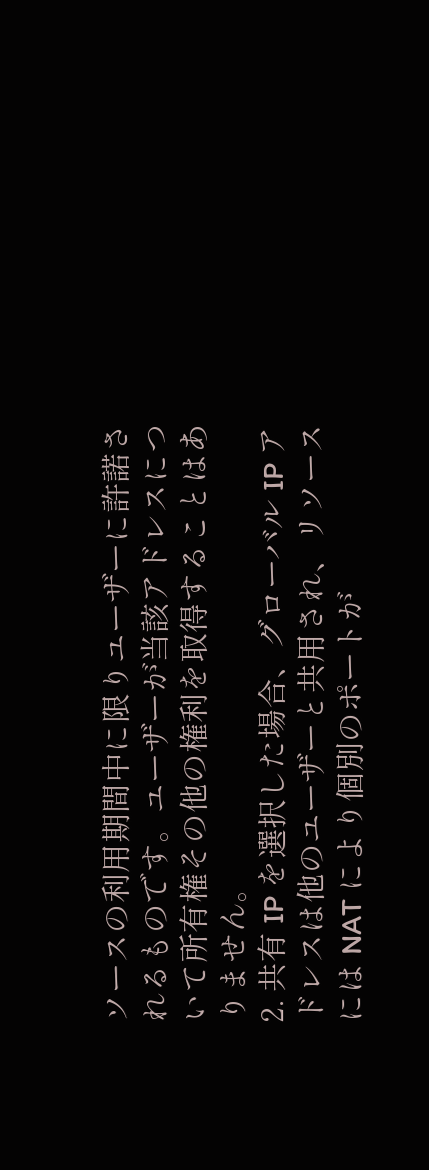ソースの利用期間中に限りユーザーに許諾されるものです。ユーザーが当該アドレスについて所有権その他の権利を取得することはありません。
2. 共有 IP を選択した場合、グローバル IP アドレスは他のユーザーと共用され、リソースには NAT により個別のポートが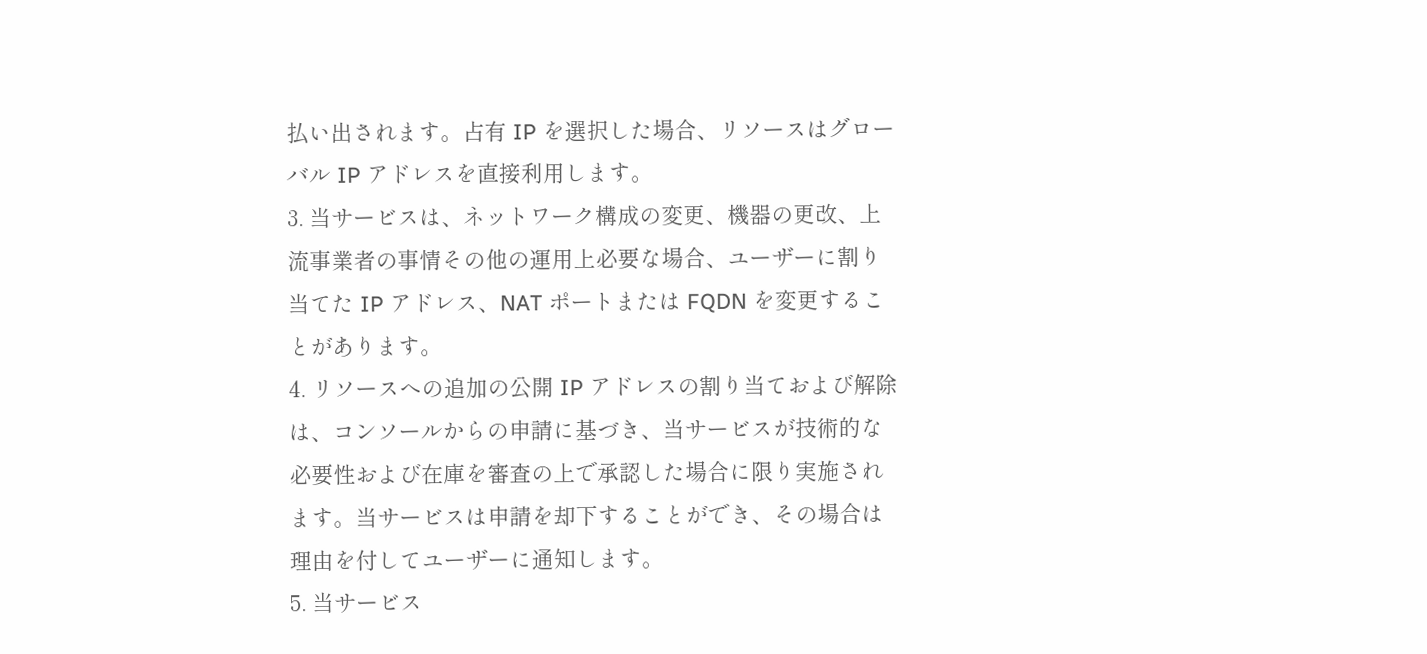払い出されます。占有 IP を選択した場合、リソースはグローバル IP アドレスを直接利用します。
3. 当サービスは、ネットワーク構成の変更、機器の更改、上流事業者の事情その他の運用上必要な場合、ユーザーに割り当てた IP アドレス、NAT ポートまたは FQDN を変更することがあります。
4. リソースへの追加の公開 IP アドレスの割り当ておよび解除は、コンソールからの申請に基づき、当サービスが技術的な必要性および在庫を審査の上で承認した場合に限り実施されます。当サービスは申請を却下することができ、その場合は理由を付してユーザーに通知します。
5. 当サービス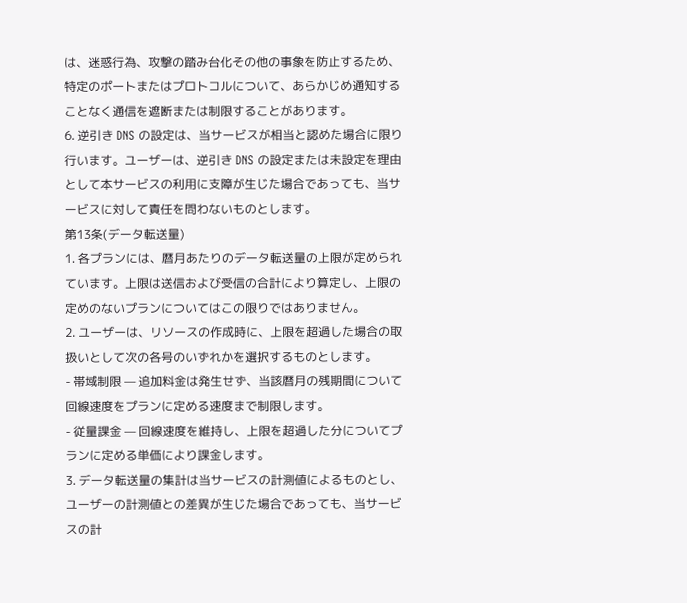は、迷惑行為、攻撃の踏み台化その他の事象を防止するため、特定のポートまたはプロトコルについて、あらかじめ通知することなく通信を遮断または制限することがあります。
6. 逆引き DNS の設定は、当サービスが相当と認めた場合に限り行います。ユーザーは、逆引き DNS の設定または未設定を理由として本サービスの利用に支障が生じた場合であっても、当サービスに対して責任を問わないものとします。
第13条(データ転送量)
1. 各プランには、暦月あたりのデータ転送量の上限が定められています。上限は送信および受信の合計により算定し、上限の定めのないプランについてはこの限りではありません。
2. ユーザーは、リソースの作成時に、上限を超過した場合の取扱いとして次の各号のいずれかを選択するものとします。
- 帯域制限 — 追加料金は発生せず、当該暦月の残期間について回線速度をプランに定める速度まで制限します。
- 従量課金 — 回線速度を維持し、上限を超過した分についてプランに定める単価により課金します。
3. データ転送量の集計は当サービスの計測値によるものとし、ユーザーの計測値との差異が生じた場合であっても、当サービスの計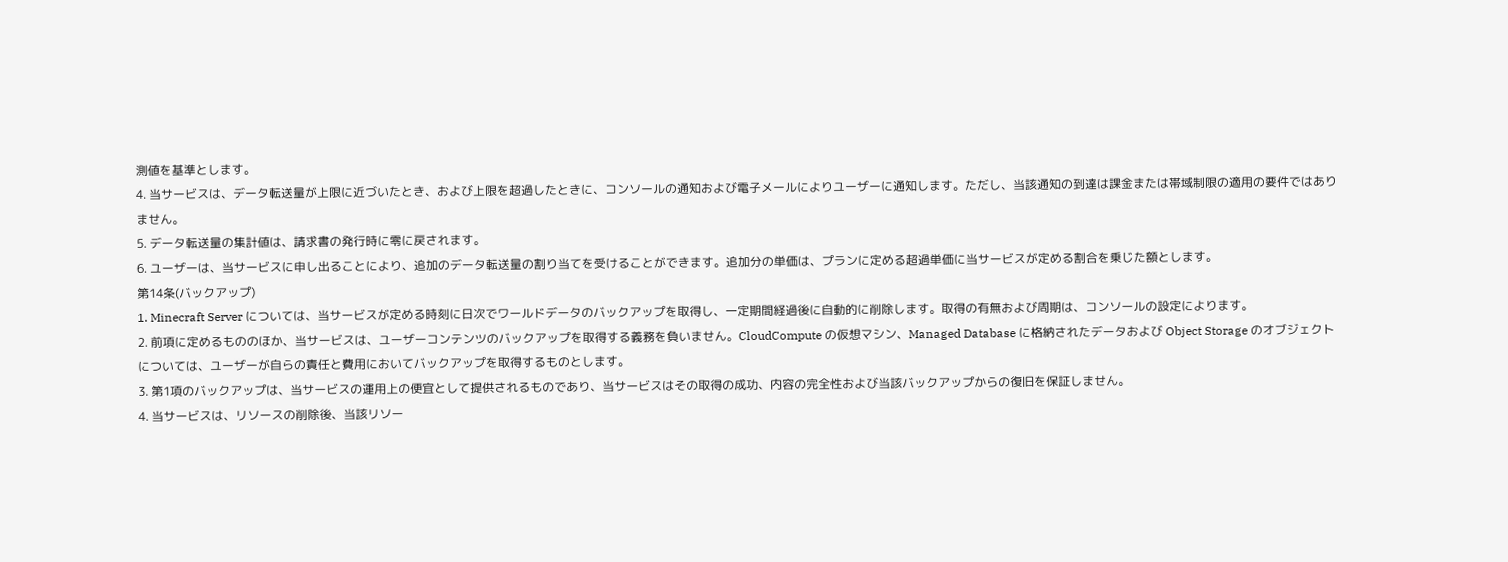測値を基準とします。
4. 当サービスは、データ転送量が上限に近づいたとき、および上限を超過したときに、コンソールの通知および電子メールによりユーザーに通知します。ただし、当該通知の到達は課金または帯域制限の適用の要件ではありません。
5. データ転送量の集計値は、請求書の発行時に零に戻されます。
6. ユーザーは、当サービスに申し出ることにより、追加のデータ転送量の割り当てを受けることができます。追加分の単価は、プランに定める超過単価に当サービスが定める割合を乗じた額とします。
第14条(バックアップ)
1. Minecraft Server については、当サービスが定める時刻に日次でワールドデータのバックアップを取得し、一定期間経過後に自動的に削除します。取得の有無および周期は、コンソールの設定によります。
2. 前項に定めるもののほか、当サービスは、ユーザーコンテンツのバックアップを取得する義務を負いません。CloudCompute の仮想マシン、Managed Database に格納されたデータおよび Object Storage のオブジェクトについては、ユーザーが自らの責任と費用においてバックアップを取得するものとします。
3. 第1項のバックアップは、当サービスの運用上の便宜として提供されるものであり、当サービスはその取得の成功、内容の完全性および当該バックアップからの復旧を保証しません。
4. 当サービスは、リソースの削除後、当該リソー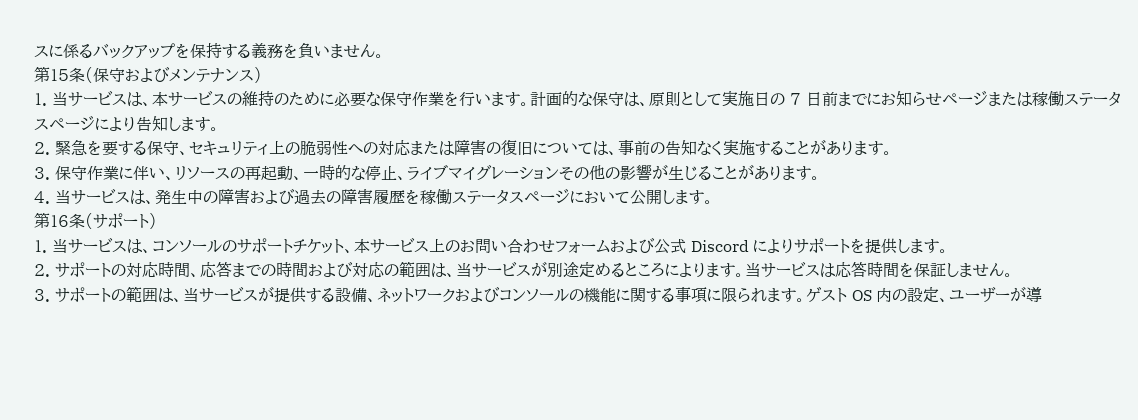スに係るバックアップを保持する義務を負いません。
第15条(保守およびメンテナンス)
1. 当サービスは、本サービスの維持のために必要な保守作業を行います。計画的な保守は、原則として実施日の 7 日前までにお知らせページまたは稼働ステータスページにより告知します。
2. 緊急を要する保守、セキュリティ上の脆弱性への対応または障害の復旧については、事前の告知なく実施することがあります。
3. 保守作業に伴い、リソースの再起動、一時的な停止、ライブマイグレーションその他の影響が生じることがあります。
4. 当サービスは、発生中の障害および過去の障害履歴を稼働ステータスページにおいて公開します。
第16条(サポート)
1. 当サービスは、コンソールのサポートチケット、本サービス上のお問い合わせフォームおよび公式 Discord によりサポートを提供します。
2. サポートの対応時間、応答までの時間および対応の範囲は、当サービスが別途定めるところによります。当サービスは応答時間を保証しません。
3. サポートの範囲は、当サービスが提供する設備、ネットワークおよびコンソールの機能に関する事項に限られます。ゲスト OS 内の設定、ユーザーが導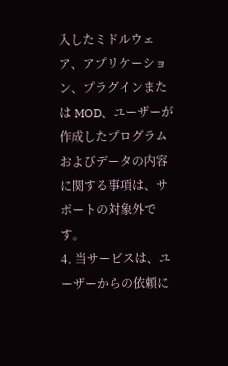入したミドルウェア、アプリケーション、プラグインまたは MOD、ユーザーが作成したプログラムおよびデータの内容に関する事項は、サポートの対象外です。
4. 当サービスは、ユーザーからの依頼に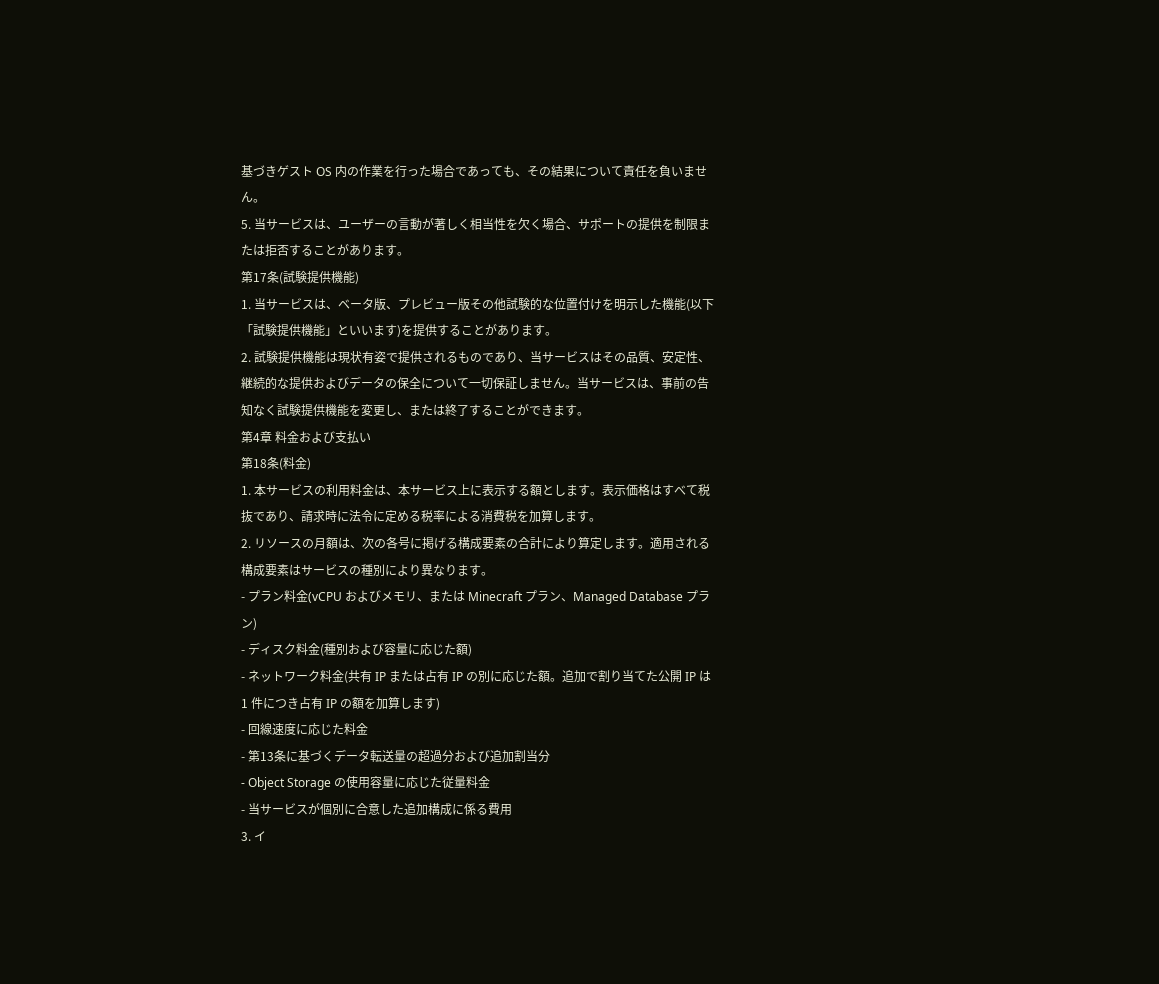基づきゲスト OS 内の作業を行った場合であっても、その結果について責任を負いません。
5. 当サービスは、ユーザーの言動が著しく相当性を欠く場合、サポートの提供を制限または拒否することがあります。
第17条(試験提供機能)
1. 当サービスは、ベータ版、プレビュー版その他試験的な位置付けを明示した機能(以下「試験提供機能」といいます)を提供することがあります。
2. 試験提供機能は現状有姿で提供されるものであり、当サービスはその品質、安定性、継続的な提供およびデータの保全について一切保証しません。当サービスは、事前の告知なく試験提供機能を変更し、または終了することができます。
第4章 料金および支払い
第18条(料金)
1. 本サービスの利用料金は、本サービス上に表示する額とします。表示価格はすべて税抜であり、請求時に法令に定める税率による消費税を加算します。
2. リソースの月額は、次の各号に掲げる構成要素の合計により算定します。適用される構成要素はサービスの種別により異なります。
- プラン料金(vCPU およびメモリ、または Minecraft プラン、Managed Database プラン)
- ディスク料金(種別および容量に応じた額)
- ネットワーク料金(共有 IP または占有 IP の別に応じた額。追加で割り当てた公開 IP は 1 件につき占有 IP の額を加算します)
- 回線速度に応じた料金
- 第13条に基づくデータ転送量の超過分および追加割当分
- Object Storage の使用容量に応じた従量料金
- 当サービスが個別に合意した追加構成に係る費用
3. イ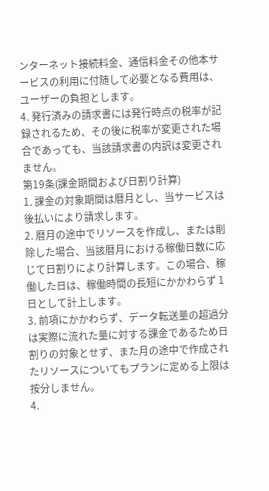ンターネット接続料金、通信料金その他本サービスの利用に付随して必要となる費用は、ユーザーの負担とします。
4. 発行済みの請求書には発行時点の税率が記録されるため、その後に税率が変更された場合であっても、当該請求書の内訳は変更されません。
第19条(課金期間および日割り計算)
1. 課金の対象期間は暦月とし、当サービスは後払いにより請求します。
2. 暦月の途中でリソースを作成し、または削除した場合、当該暦月における稼働日数に応じて日割りにより計算します。この場合、稼働した日は、稼働時間の長短にかかわらず 1 日として計上します。
3. 前項にかかわらず、データ転送量の超過分は実際に流れた量に対する課金であるため日割りの対象とせず、また月の途中で作成されたリソースについてもプランに定める上限は按分しません。
4.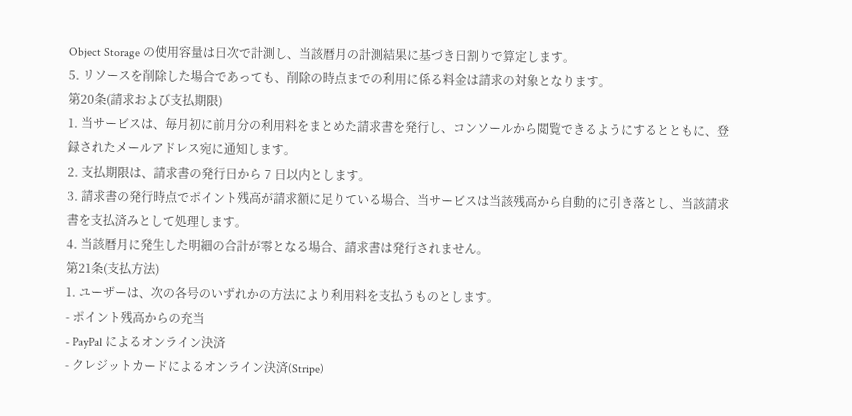Object Storage の使用容量は日次で計測し、当該暦月の計測結果に基づき日割りで算定します。
5. リソースを削除した場合であっても、削除の時点までの利用に係る料金は請求の対象となります。
第20条(請求および支払期限)
1. 当サービスは、毎月初に前月分の利用料をまとめた請求書を発行し、コンソールから閲覧できるようにするとともに、登録されたメールアドレス宛に通知します。
2. 支払期限は、請求書の発行日から 7 日以内とします。
3. 請求書の発行時点でポイント残高が請求額に足りている場合、当サービスは当該残高から自動的に引き落とし、当該請求書を支払済みとして処理します。
4. 当該暦月に発生した明細の合計が零となる場合、請求書は発行されません。
第21条(支払方法)
1. ユーザーは、次の各号のいずれかの方法により利用料を支払うものとします。
- ポイント残高からの充当
- PayPal によるオンライン決済
- クレジットカードによるオンライン決済(Stripe)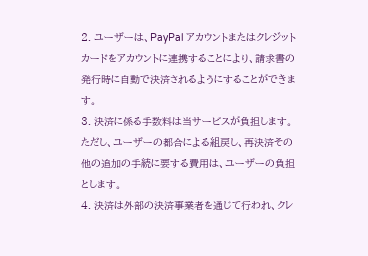2. ユーザーは、PayPal アカウントまたはクレジットカードをアカウントに連携することにより、請求書の発行時に自動で決済されるようにすることができます。
3. 決済に係る手数料は当サービスが負担します。ただし、ユーザーの都合による組戻し、再決済その他の追加の手続に要する費用は、ユーザーの負担とします。
4. 決済は外部の決済事業者を通じて行われ、クレ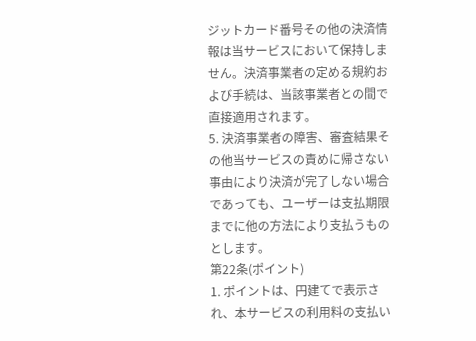ジットカード番号その他の決済情報は当サービスにおいて保持しません。決済事業者の定める規約および手続は、当該事業者との間で直接適用されます。
5. 決済事業者の障害、審査結果その他当サービスの責めに帰さない事由により決済が完了しない場合であっても、ユーザーは支払期限までに他の方法により支払うものとします。
第22条(ポイント)
1. ポイントは、円建てで表示され、本サービスの利用料の支払い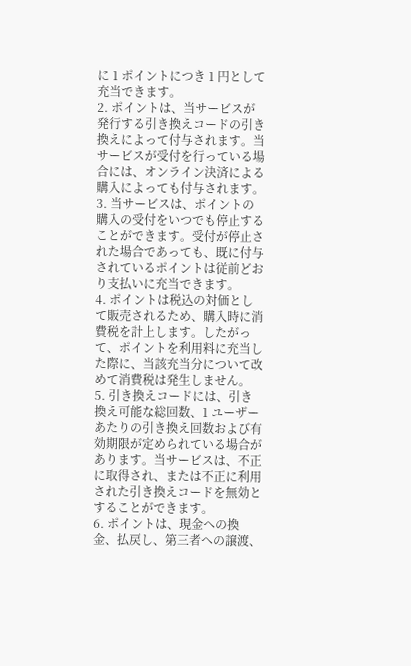に 1 ポイントにつき 1 円として充当できます。
2. ポイントは、当サービスが発行する引き換えコードの引き換えによって付与されます。当サービスが受付を行っている場合には、オンライン決済による購入によっても付与されます。
3. 当サービスは、ポイントの購入の受付をいつでも停止することができます。受付が停止された場合であっても、既に付与されているポイントは従前どおり支払いに充当できます。
4. ポイントは税込の対価として販売されるため、購入時に消費税を計上します。したがって、ポイントを利用料に充当した際に、当該充当分について改めて消費税は発生しません。
5. 引き換えコードには、引き換え可能な総回数、1 ユーザーあたりの引き換え回数および有効期限が定められている場合があります。当サービスは、不正に取得され、または不正に利用された引き換えコードを無効とすることができます。
6. ポイントは、現金への換金、払戻し、第三者への譲渡、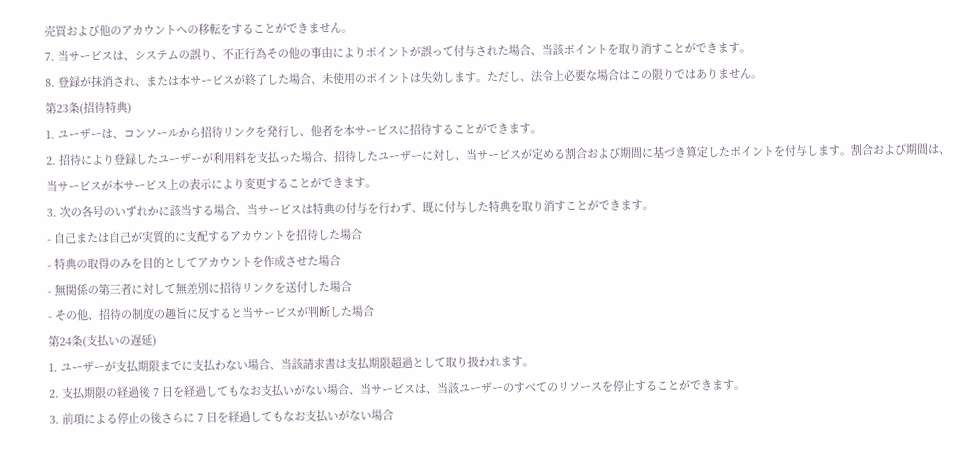売買および他のアカウントへの移転をすることができません。
7. 当サービスは、システムの誤り、不正行為その他の事由によりポイントが誤って付与された場合、当該ポイントを取り消すことができます。
8. 登録が抹消され、または本サービスが終了した場合、未使用のポイントは失効します。ただし、法令上必要な場合はこの限りではありません。
第23条(招待特典)
1. ユーザーは、コンソールから招待リンクを発行し、他者を本サービスに招待することができます。
2. 招待により登録したユーザーが利用料を支払った場合、招待したユーザーに対し、当サービスが定める割合および期間に基づき算定したポイントを付与します。割合および期間は、当サービスが本サービス上の表示により変更することができます。
3. 次の各号のいずれかに該当する場合、当サービスは特典の付与を行わず、既に付与した特典を取り消すことができます。
- 自己または自己が実質的に支配するアカウントを招待した場合
- 特典の取得のみを目的としてアカウントを作成させた場合
- 無関係の第三者に対して無差別に招待リンクを送付した場合
- その他、招待の制度の趣旨に反すると当サービスが判断した場合
第24条(支払いの遅延)
1. ユーザーが支払期限までに支払わない場合、当該請求書は支払期限超過として取り扱われます。
2. 支払期限の経過後 7 日を経過してもなお支払いがない場合、当サービスは、当該ユーザーのすべてのリソースを停止することができます。
3. 前項による停止の後さらに 7 日を経過してもなお支払いがない場合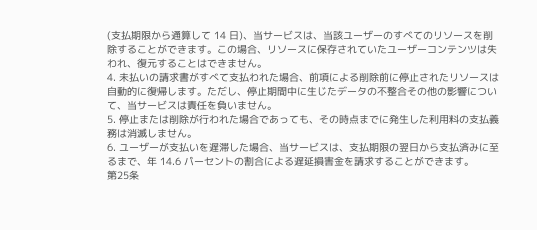(支払期限から通算して 14 日)、当サービスは、当該ユーザーのすべてのリソースを削除することができます。この場合、リソースに保存されていたユーザーコンテンツは失われ、復元することはできません。
4. 未払いの請求書がすべて支払われた場合、前項による削除前に停止されたリソースは自動的に復帰します。ただし、停止期間中に生じたデータの不整合その他の影響について、当サービスは責任を負いません。
5. 停止または削除が行われた場合であっても、その時点までに発生した利用料の支払義務は消滅しません。
6. ユーザーが支払いを遅滞した場合、当サービスは、支払期限の翌日から支払済みに至るまで、年 14.6 パーセントの割合による遅延損害金を請求することができます。
第25条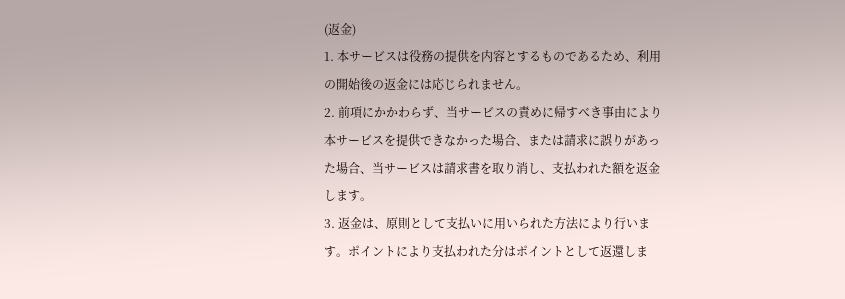(返金)
1. 本サービスは役務の提供を内容とするものであるため、利用の開始後の返金には応じられません。
2. 前項にかかわらず、当サービスの責めに帰すべき事由により本サービスを提供できなかった場合、または請求に誤りがあった場合、当サービスは請求書を取り消し、支払われた額を返金します。
3. 返金は、原則として支払いに用いられた方法により行います。ポイントにより支払われた分はポイントとして返還しま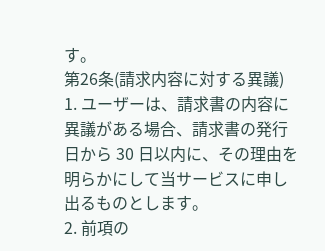す。
第26条(請求内容に対する異議)
1. ユーザーは、請求書の内容に異議がある場合、請求書の発行日から 30 日以内に、その理由を明らかにして当サービスに申し出るものとします。
2. 前項の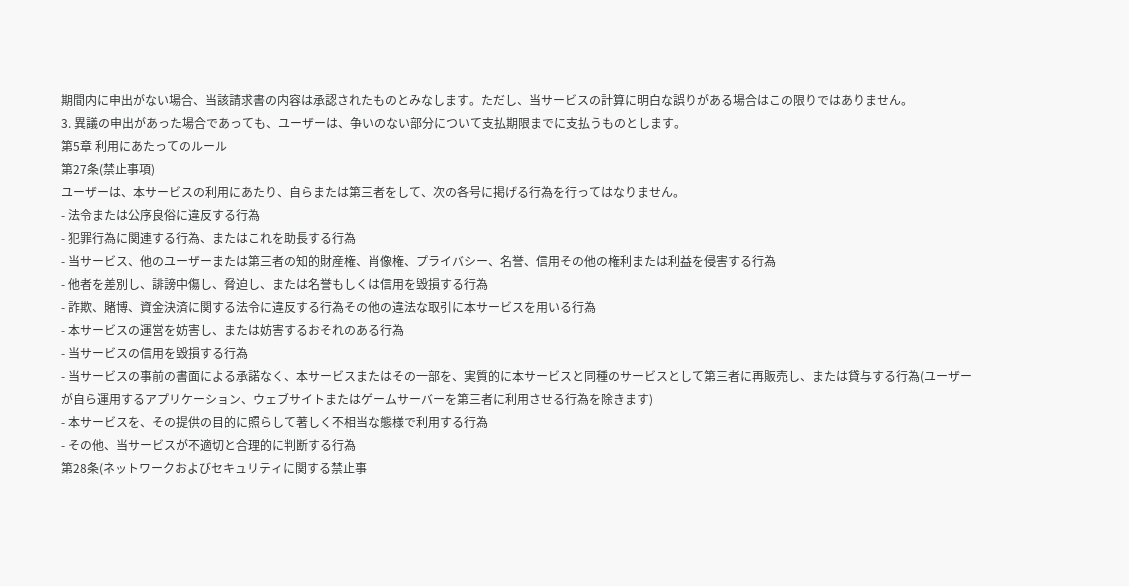期間内に申出がない場合、当該請求書の内容は承認されたものとみなします。ただし、当サービスの計算に明白な誤りがある場合はこの限りではありません。
3. 異議の申出があった場合であっても、ユーザーは、争いのない部分について支払期限までに支払うものとします。
第5章 利用にあたってのルール
第27条(禁止事項)
ユーザーは、本サービスの利用にあたり、自らまたは第三者をして、次の各号に掲げる行為を行ってはなりません。
- 法令または公序良俗に違反する行為
- 犯罪行為に関連する行為、またはこれを助長する行為
- 当サービス、他のユーザーまたは第三者の知的財産権、肖像権、プライバシー、名誉、信用その他の権利または利益を侵害する行為
- 他者を差別し、誹謗中傷し、脅迫し、または名誉もしくは信用を毀損する行為
- 詐欺、賭博、資金決済に関する法令に違反する行為その他の違法な取引に本サービスを用いる行為
- 本サービスの運営を妨害し、または妨害するおそれのある行為
- 当サービスの信用を毀損する行為
- 当サービスの事前の書面による承諾なく、本サービスまたはその一部を、実質的に本サービスと同種のサービスとして第三者に再販売し、または貸与する行為(ユーザーが自ら運用するアプリケーション、ウェブサイトまたはゲームサーバーを第三者に利用させる行為を除きます)
- 本サービスを、その提供の目的に照らして著しく不相当な態様で利用する行為
- その他、当サービスが不適切と合理的に判断する行為
第28条(ネットワークおよびセキュリティに関する禁止事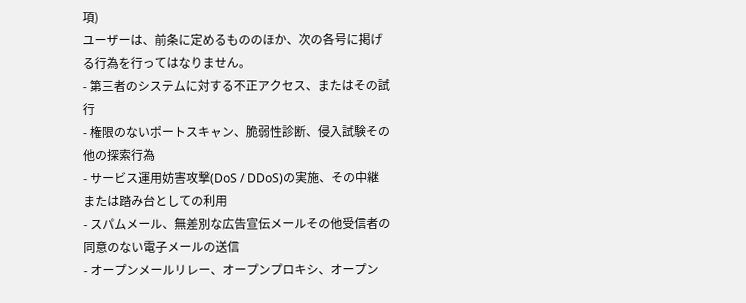項)
ユーザーは、前条に定めるもののほか、次の各号に掲げる行為を行ってはなりません。
- 第三者のシステムに対する不正アクセス、またはその試行
- 権限のないポートスキャン、脆弱性診断、侵入試験その他の探索行為
- サービス運用妨害攻撃(DoS / DDoS)の実施、その中継または踏み台としての利用
- スパムメール、無差別な広告宣伝メールその他受信者の同意のない電子メールの送信
- オープンメールリレー、オープンプロキシ、オープン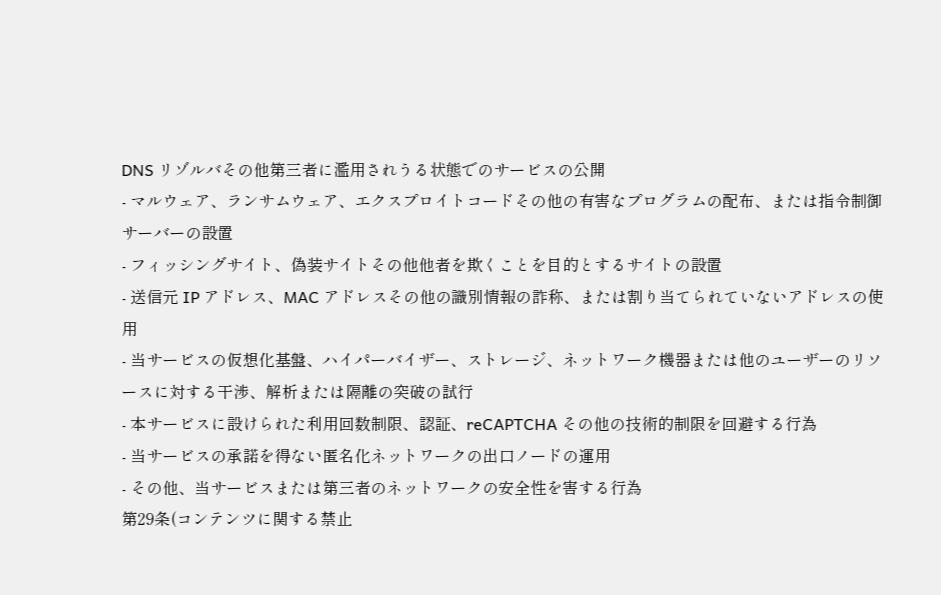DNS リゾルバその他第三者に濫用されうる状態でのサービスの公開
- マルウェア、ランサムウェア、エクスプロイトコードその他の有害なプログラムの配布、または指令制御サーバーの設置
- フィッシングサイト、偽装サイトその他他者を欺くことを目的とするサイトの設置
- 送信元 IP アドレス、MAC アドレスその他の識別情報の詐称、または割り当てられていないアドレスの使用
- 当サービスの仮想化基盤、ハイパーバイザー、ストレージ、ネットワーク機器または他のユーザーのリソースに対する干渉、解析または隔離の突破の試行
- 本サービスに設けられた利用回数制限、認証、reCAPTCHA その他の技術的制限を回避する行為
- 当サービスの承諾を得ない匿名化ネットワークの出口ノードの運用
- その他、当サービスまたは第三者のネットワークの安全性を害する行為
第29条(コンテンツに関する禁止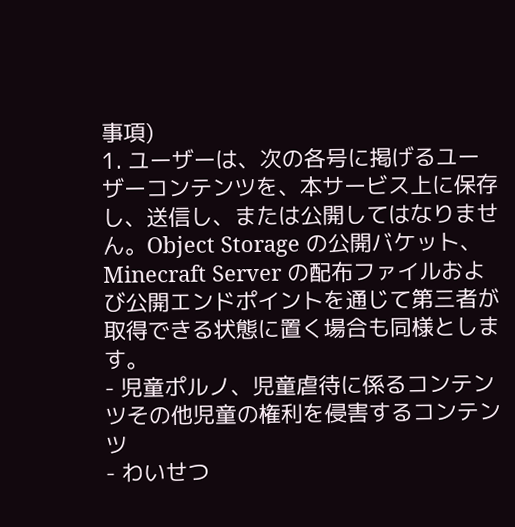事項)
1. ユーザーは、次の各号に掲げるユーザーコンテンツを、本サービス上に保存し、送信し、または公開してはなりません。Object Storage の公開バケット、Minecraft Server の配布ファイルおよび公開エンドポイントを通じて第三者が取得できる状態に置く場合も同様とします。
- 児童ポルノ、児童虐待に係るコンテンツその他児童の権利を侵害するコンテンツ
- わいせつ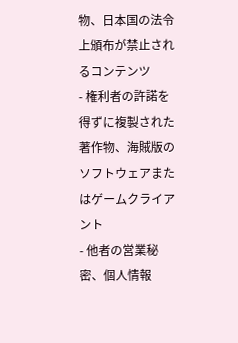物、日本国の法令上頒布が禁止されるコンテンツ
- 権利者の許諾を得ずに複製された著作物、海賊版のソフトウェアまたはゲームクライアント
- 他者の営業秘密、個人情報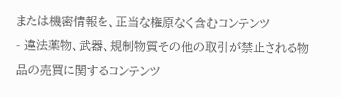または機密情報を、正当な権原なく含むコンテンツ
- 違法薬物、武器、規制物質その他の取引が禁止される物品の売買に関するコンテンツ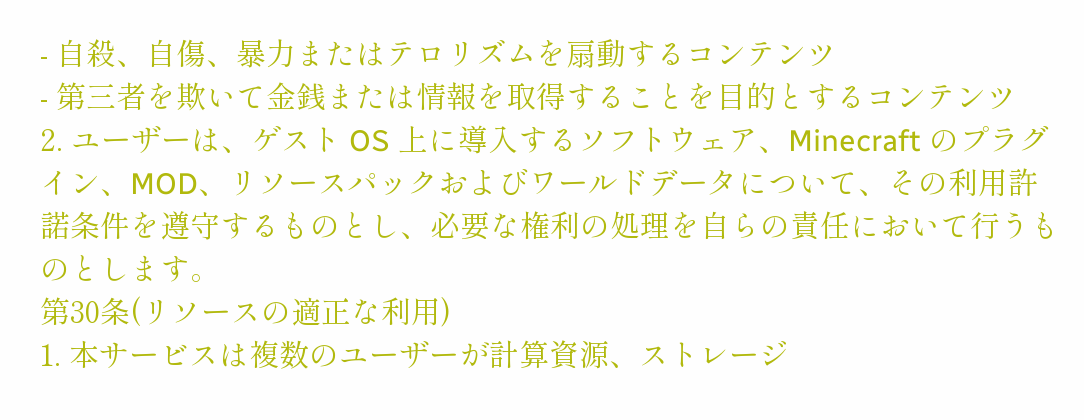- 自殺、自傷、暴力またはテロリズムを扇動するコンテンツ
- 第三者を欺いて金銭または情報を取得することを目的とするコンテンツ
2. ユーザーは、ゲスト OS 上に導入するソフトウェア、Minecraft のプラグイン、MOD、リソースパックおよびワールドデータについて、その利用許諾条件を遵守するものとし、必要な権利の処理を自らの責任において行うものとします。
第30条(リソースの適正な利用)
1. 本サービスは複数のユーザーが計算資源、ストレージ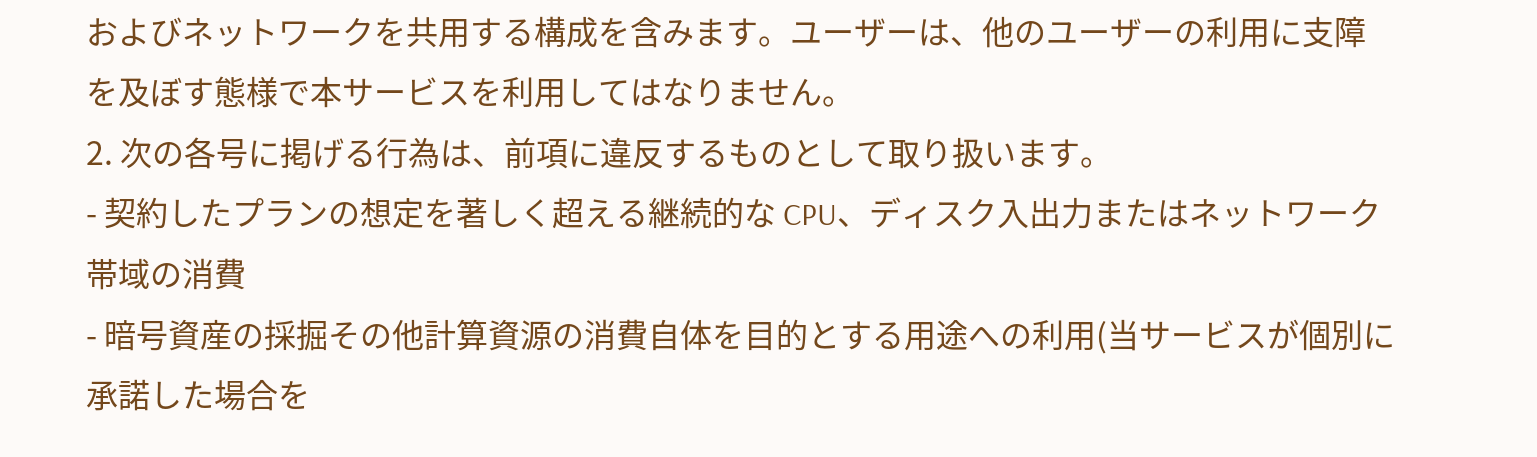およびネットワークを共用する構成を含みます。ユーザーは、他のユーザーの利用に支障を及ぼす態様で本サービスを利用してはなりません。
2. 次の各号に掲げる行為は、前項に違反するものとして取り扱います。
- 契約したプランの想定を著しく超える継続的な CPU、ディスク入出力またはネットワーク帯域の消費
- 暗号資産の採掘その他計算資源の消費自体を目的とする用途への利用(当サービスが個別に承諾した場合を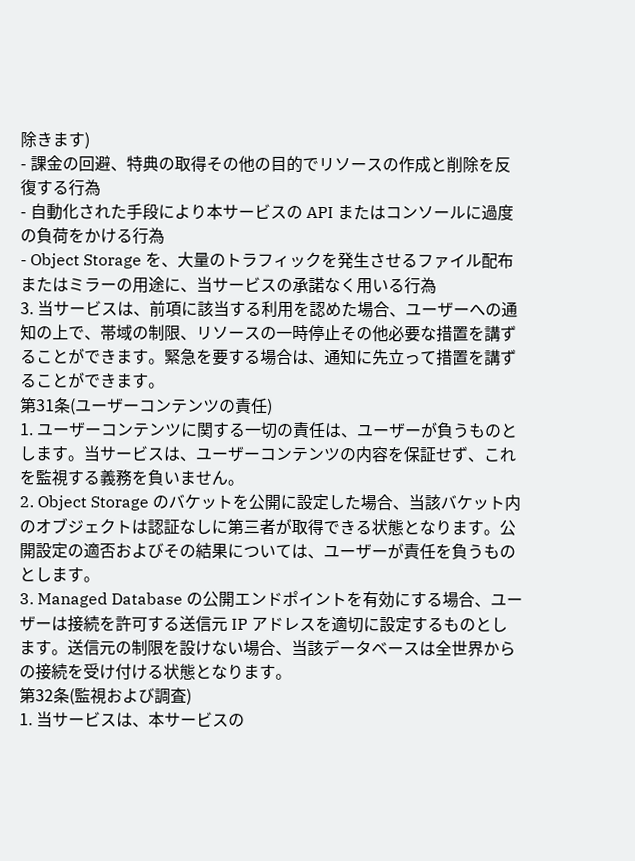除きます)
- 課金の回避、特典の取得その他の目的でリソースの作成と削除を反復する行為
- 自動化された手段により本サービスの API またはコンソールに過度の負荷をかける行為
- Object Storage を、大量のトラフィックを発生させるファイル配布またはミラーの用途に、当サービスの承諾なく用いる行為
3. 当サービスは、前項に該当する利用を認めた場合、ユーザーへの通知の上で、帯域の制限、リソースの一時停止その他必要な措置を講ずることができます。緊急を要する場合は、通知に先立って措置を講ずることができます。
第31条(ユーザーコンテンツの責任)
1. ユーザーコンテンツに関する一切の責任は、ユーザーが負うものとします。当サービスは、ユーザーコンテンツの内容を保証せず、これを監視する義務を負いません。
2. Object Storage のバケットを公開に設定した場合、当該バケット内のオブジェクトは認証なしに第三者が取得できる状態となります。公開設定の適否およびその結果については、ユーザーが責任を負うものとします。
3. Managed Database の公開エンドポイントを有効にする場合、ユーザーは接続を許可する送信元 IP アドレスを適切に設定するものとします。送信元の制限を設けない場合、当該データベースは全世界からの接続を受け付ける状態となります。
第32条(監視および調査)
1. 当サービスは、本サービスの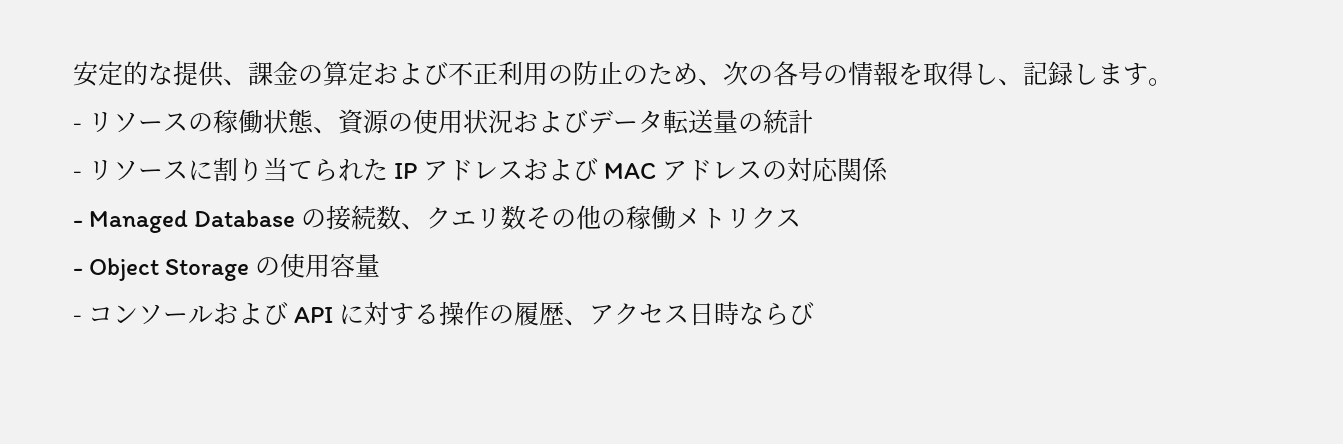安定的な提供、課金の算定および不正利用の防止のため、次の各号の情報を取得し、記録します。
- リソースの稼働状態、資源の使用状況およびデータ転送量の統計
- リソースに割り当てられた IP アドレスおよび MAC アドレスの対応関係
- Managed Database の接続数、クエリ数その他の稼働メトリクス
- Object Storage の使用容量
- コンソールおよび API に対する操作の履歴、アクセス日時ならび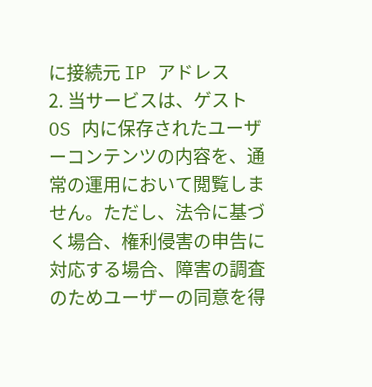に接続元 IP アドレス
2. 当サービスは、ゲスト OS 内に保存されたユーザーコンテンツの内容を、通常の運用において閲覧しません。ただし、法令に基づく場合、権利侵害の申告に対応する場合、障害の調査のためユーザーの同意を得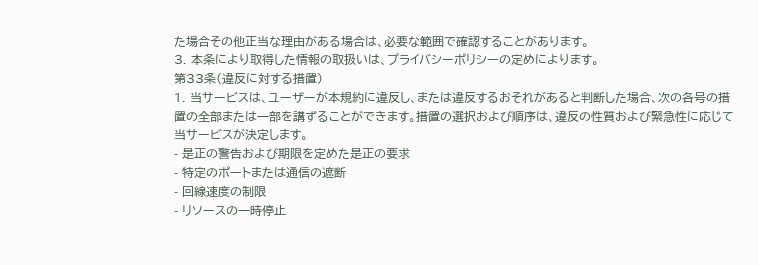た場合その他正当な理由がある場合は、必要な範囲で確認することがあります。
3. 本条により取得した情報の取扱いは、プライバシーポリシーの定めによります。
第33条(違反に対する措置)
1. 当サービスは、ユーザーが本規約に違反し、または違反するおそれがあると判断した場合、次の各号の措置の全部または一部を講ずることができます。措置の選択および順序は、違反の性質および緊急性に応じて当サービスが決定します。
- 是正の警告および期限を定めた是正の要求
- 特定のポートまたは通信の遮断
- 回線速度の制限
- リソースの一時停止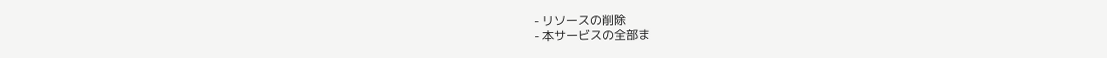- リソースの削除
- 本サービスの全部ま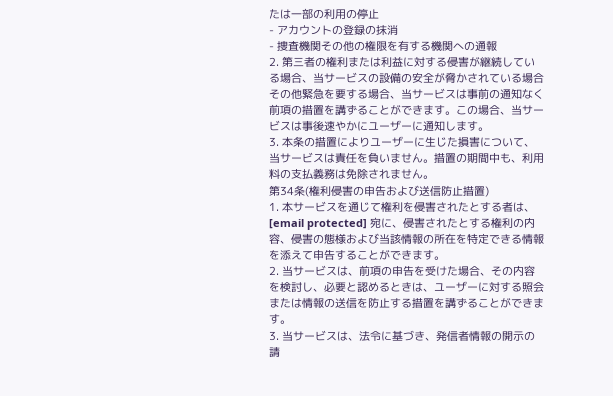たは一部の利用の停止
- アカウントの登録の抹消
- 捜査機関その他の権限を有する機関への通報
2. 第三者の権利または利益に対する侵害が継続している場合、当サービスの設備の安全が脅かされている場合その他緊急を要する場合、当サービスは事前の通知なく前項の措置を講ずることができます。この場合、当サービスは事後速やかにユーザーに通知します。
3. 本条の措置によりユーザーに生じた損害について、当サービスは責任を負いません。措置の期間中も、利用料の支払義務は免除されません。
第34条(権利侵害の申告および送信防止措置)
1. 本サービスを通じて権利を侵害されたとする者は、[email protected] 宛に、侵害されたとする権利の内容、侵害の態様および当該情報の所在を特定できる情報を添えて申告することができます。
2. 当サービスは、前項の申告を受けた場合、その内容を検討し、必要と認めるときは、ユーザーに対する照会または情報の送信を防止する措置を講ずることができます。
3. 当サービスは、法令に基づき、発信者情報の開示の請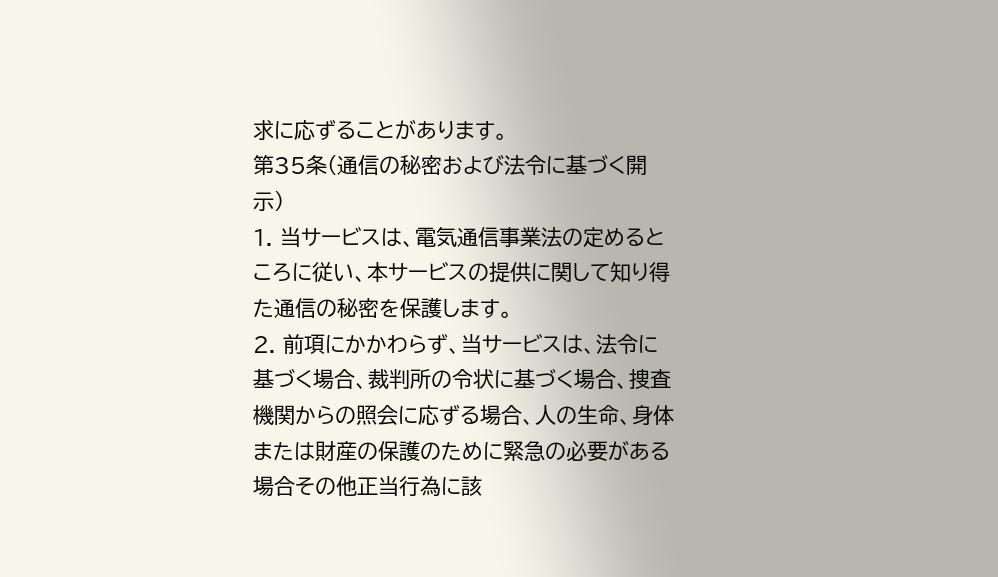求に応ずることがあります。
第35条(通信の秘密および法令に基づく開示)
1. 当サービスは、電気通信事業法の定めるところに従い、本サービスの提供に関して知り得た通信の秘密を保護します。
2. 前項にかかわらず、当サービスは、法令に基づく場合、裁判所の令状に基づく場合、捜査機関からの照会に応ずる場合、人の生命、身体または財産の保護のために緊急の必要がある場合その他正当行為に該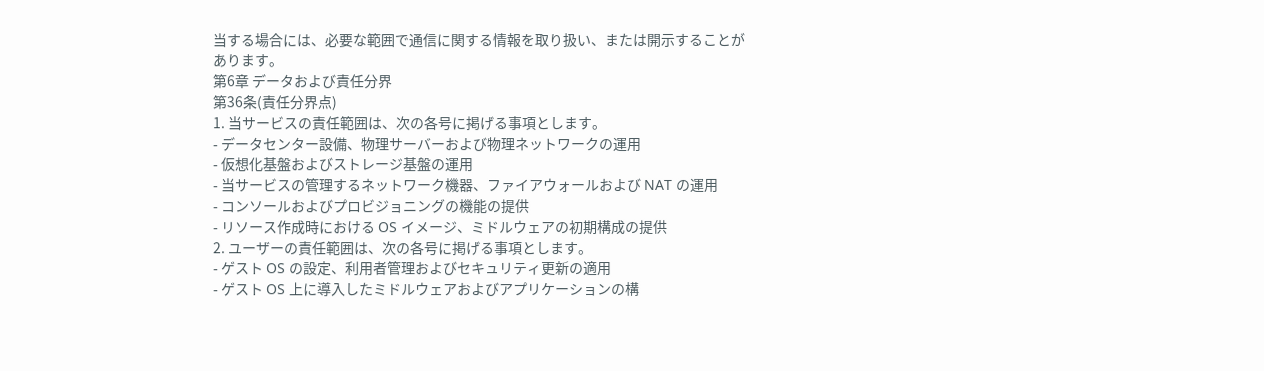当する場合には、必要な範囲で通信に関する情報を取り扱い、または開示することがあります。
第6章 データおよび責任分界
第36条(責任分界点)
1. 当サービスの責任範囲は、次の各号に掲げる事項とします。
- データセンター設備、物理サーバーおよび物理ネットワークの運用
- 仮想化基盤およびストレージ基盤の運用
- 当サービスの管理するネットワーク機器、ファイアウォールおよび NAT の運用
- コンソールおよびプロビジョニングの機能の提供
- リソース作成時における OS イメージ、ミドルウェアの初期構成の提供
2. ユーザーの責任範囲は、次の各号に掲げる事項とします。
- ゲスト OS の設定、利用者管理およびセキュリティ更新の適用
- ゲスト OS 上に導入したミドルウェアおよびアプリケーションの構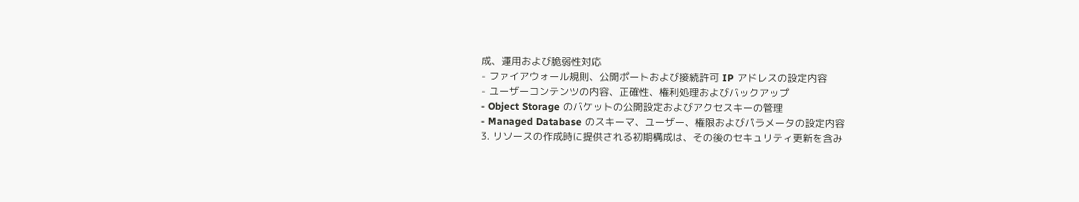成、運用および脆弱性対応
- ファイアウォール規則、公開ポートおよび接続許可 IP アドレスの設定内容
- ユーザーコンテンツの内容、正確性、権利処理およびバックアップ
- Object Storage のバケットの公開設定およびアクセスキーの管理
- Managed Database のスキーマ、ユーザー、権限およびパラメータの設定内容
3. リソースの作成時に提供される初期構成は、その後のセキュリティ更新を含み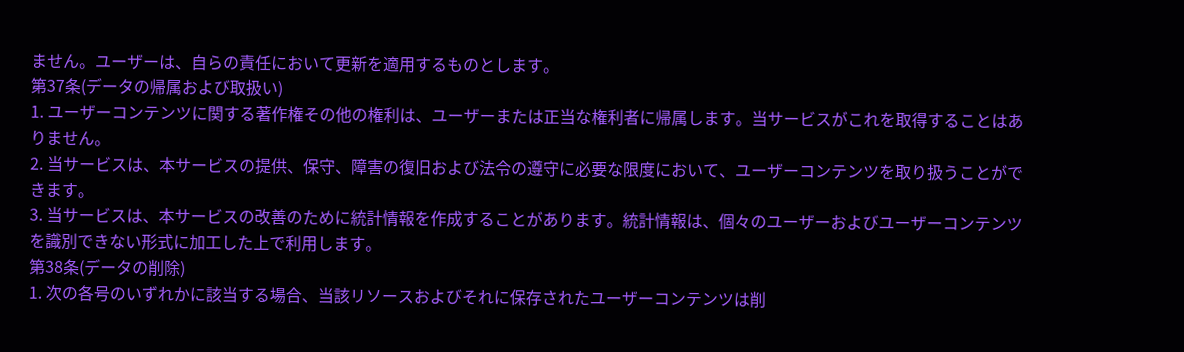ません。ユーザーは、自らの責任において更新を適用するものとします。
第37条(データの帰属および取扱い)
1. ユーザーコンテンツに関する著作権その他の権利は、ユーザーまたは正当な権利者に帰属します。当サービスがこれを取得することはありません。
2. 当サービスは、本サービスの提供、保守、障害の復旧および法令の遵守に必要な限度において、ユーザーコンテンツを取り扱うことができます。
3. 当サービスは、本サービスの改善のために統計情報を作成することがあります。統計情報は、個々のユーザーおよびユーザーコンテンツを識別できない形式に加工した上で利用します。
第38条(データの削除)
1. 次の各号のいずれかに該当する場合、当該リソースおよびそれに保存されたユーザーコンテンツは削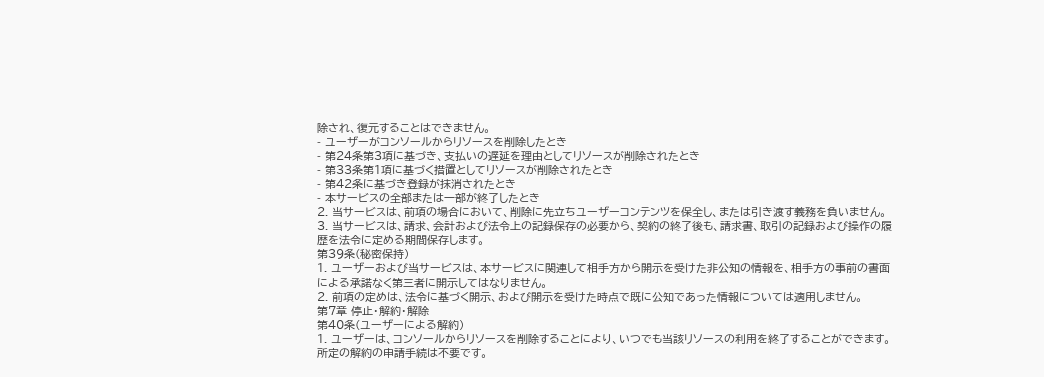除され、復元することはできません。
- ユーザーがコンソールからリソースを削除したとき
- 第24条第3項に基づき、支払いの遅延を理由としてリソースが削除されたとき
- 第33条第1項に基づく措置としてリソースが削除されたとき
- 第42条に基づき登録が抹消されたとき
- 本サービスの全部または一部が終了したとき
2. 当サービスは、前項の場合において、削除に先立ちユーザーコンテンツを保全し、または引き渡す義務を負いません。
3. 当サービスは、請求、会計および法令上の記録保存の必要から、契約の終了後も、請求書、取引の記録および操作の履歴を法令に定める期間保存します。
第39条(秘密保持)
1. ユーザーおよび当サービスは、本サービスに関連して相手方から開示を受けた非公知の情報を、相手方の事前の書面による承諾なく第三者に開示してはなりません。
2. 前項の定めは、法令に基づく開示、および開示を受けた時点で既に公知であった情報については適用しません。
第7章 停止・解約・解除
第40条(ユーザーによる解約)
1. ユーザーは、コンソールからリソースを削除することにより、いつでも当該リソースの利用を終了することができます。所定の解約の申請手続は不要です。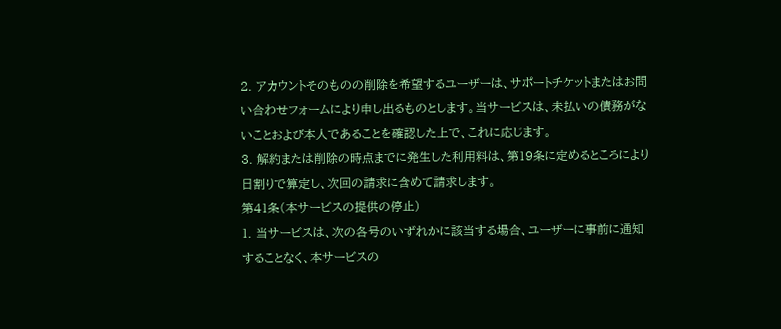2. アカウントそのものの削除を希望するユーザーは、サポートチケットまたはお問い合わせフォームにより申し出るものとします。当サービスは、未払いの債務がないことおよび本人であることを確認した上で、これに応じます。
3. 解約または削除の時点までに発生した利用料は、第19条に定めるところにより日割りで算定し、次回の請求に含めて請求します。
第41条(本サービスの提供の停止)
1. 当サービスは、次の各号のいずれかに該当する場合、ユーザーに事前に通知することなく、本サービスの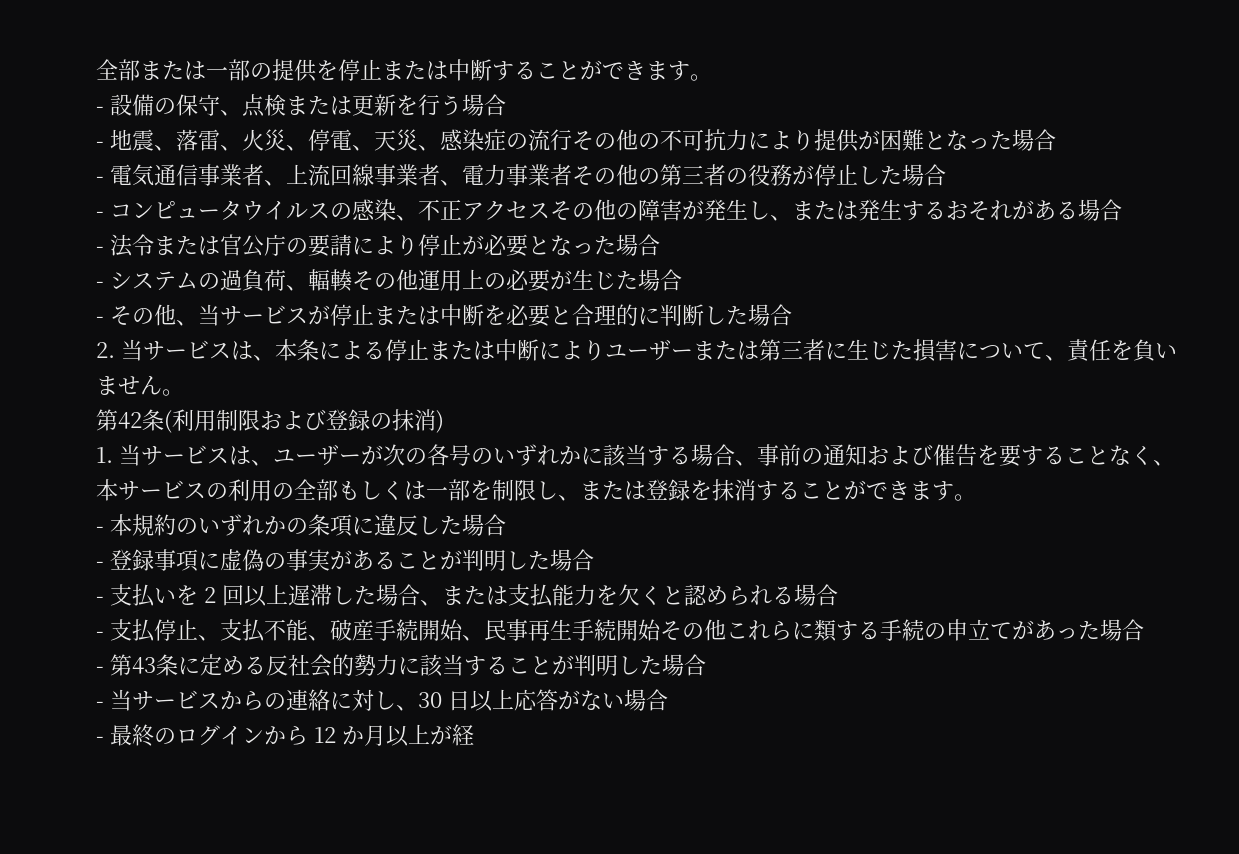全部または一部の提供を停止または中断することができます。
- 設備の保守、点検または更新を行う場合
- 地震、落雷、火災、停電、天災、感染症の流行その他の不可抗力により提供が困難となった場合
- 電気通信事業者、上流回線事業者、電力事業者その他の第三者の役務が停止した場合
- コンピュータウイルスの感染、不正アクセスその他の障害が発生し、または発生するおそれがある場合
- 法令または官公庁の要請により停止が必要となった場合
- システムの過負荷、輻輳その他運用上の必要が生じた場合
- その他、当サービスが停止または中断を必要と合理的に判断した場合
2. 当サービスは、本条による停止または中断によりユーザーまたは第三者に生じた損害について、責任を負いません。
第42条(利用制限および登録の抹消)
1. 当サービスは、ユーザーが次の各号のいずれかに該当する場合、事前の通知および催告を要することなく、本サービスの利用の全部もしくは一部を制限し、または登録を抹消することができます。
- 本規約のいずれかの条項に違反した場合
- 登録事項に虚偽の事実があることが判明した場合
- 支払いを 2 回以上遅滞した場合、または支払能力を欠くと認められる場合
- 支払停止、支払不能、破産手続開始、民事再生手続開始その他これらに類する手続の申立てがあった場合
- 第43条に定める反社会的勢力に該当することが判明した場合
- 当サービスからの連絡に対し、30 日以上応答がない場合
- 最終のログインから 12 か月以上が経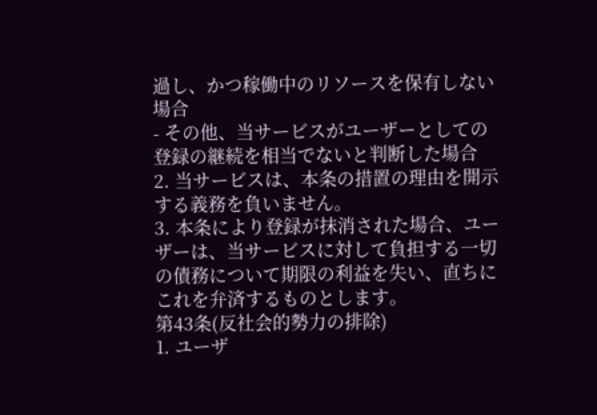過し、かつ稼働中のリソースを保有しない場合
- その他、当サービスがユーザーとしての登録の継続を相当でないと判断した場合
2. 当サービスは、本条の措置の理由を開示する義務を負いません。
3. 本条により登録が抹消された場合、ユーザーは、当サービスに対して負担する一切の債務について期限の利益を失い、直ちにこれを弁済するものとします。
第43条(反社会的勢力の排除)
1. ユーザ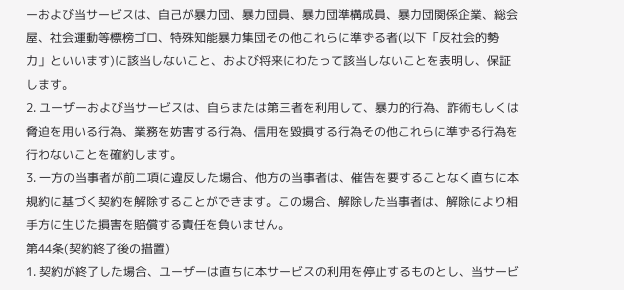ーおよび当サービスは、自己が暴力団、暴力団員、暴力団準構成員、暴力団関係企業、総会屋、社会運動等標榜ゴロ、特殊知能暴力集団その他これらに準ずる者(以下「反社会的勢力」といいます)に該当しないこと、および将来にわたって該当しないことを表明し、保証します。
2. ユーザーおよび当サービスは、自らまたは第三者を利用して、暴力的行為、詐術もしくは脅迫を用いる行為、業務を妨害する行為、信用を毀損する行為その他これらに準ずる行為を行わないことを確約します。
3. 一方の当事者が前二項に違反した場合、他方の当事者は、催告を要することなく直ちに本規約に基づく契約を解除することができます。この場合、解除した当事者は、解除により相手方に生じた損害を賠償する責任を負いません。
第44条(契約終了後の措置)
1. 契約が終了した場合、ユーザーは直ちに本サービスの利用を停止するものとし、当サービ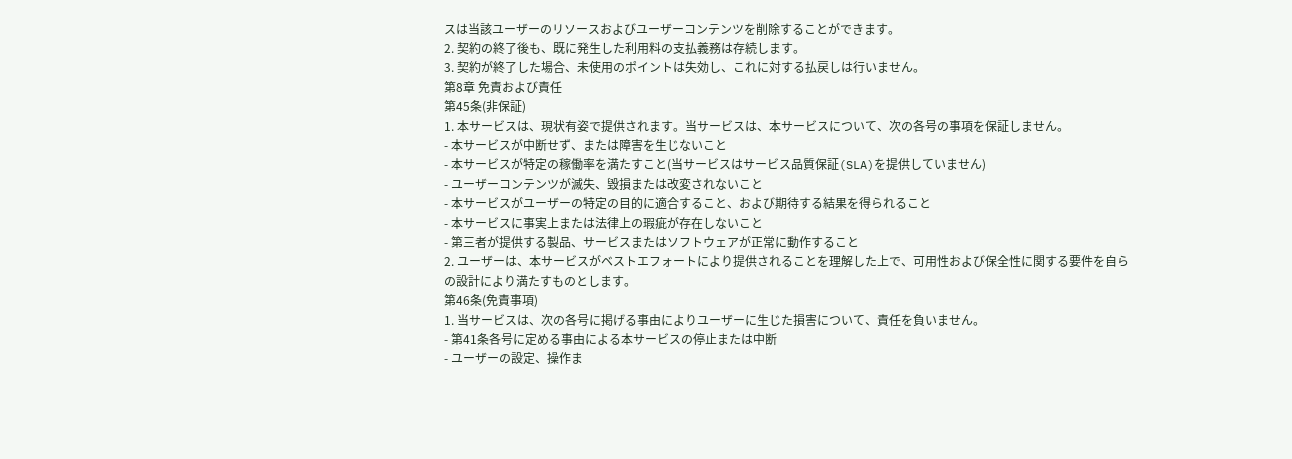スは当該ユーザーのリソースおよびユーザーコンテンツを削除することができます。
2. 契約の終了後も、既に発生した利用料の支払義務は存続します。
3. 契約が終了した場合、未使用のポイントは失効し、これに対する払戻しは行いません。
第8章 免責および責任
第45条(非保証)
1. 本サービスは、現状有姿で提供されます。当サービスは、本サービスについて、次の各号の事項を保証しません。
- 本サービスが中断せず、または障害を生じないこと
- 本サービスが特定の稼働率を満たすこと(当サービスはサービス品質保証(SLA)を提供していません)
- ユーザーコンテンツが滅失、毀損または改変されないこと
- 本サービスがユーザーの特定の目的に適合すること、および期待する結果を得られること
- 本サービスに事実上または法律上の瑕疵が存在しないこと
- 第三者が提供する製品、サービスまたはソフトウェアが正常に動作すること
2. ユーザーは、本サービスがベストエフォートにより提供されることを理解した上で、可用性および保全性に関する要件を自らの設計により満たすものとします。
第46条(免責事項)
1. 当サービスは、次の各号に掲げる事由によりユーザーに生じた損害について、責任を負いません。
- 第41条各号に定める事由による本サービスの停止または中断
- ユーザーの設定、操作ま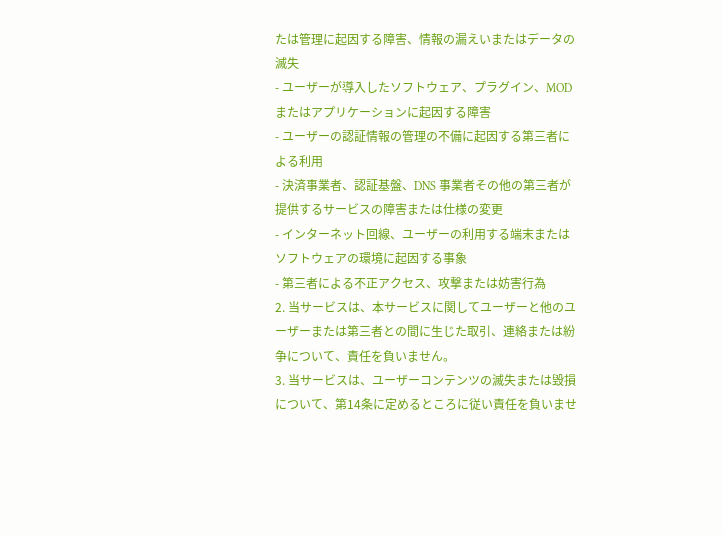たは管理に起因する障害、情報の漏えいまたはデータの滅失
- ユーザーが導入したソフトウェア、プラグイン、MOD またはアプリケーションに起因する障害
- ユーザーの認証情報の管理の不備に起因する第三者による利用
- 決済事業者、認証基盤、DNS 事業者その他の第三者が提供するサービスの障害または仕様の変更
- インターネット回線、ユーザーの利用する端末またはソフトウェアの環境に起因する事象
- 第三者による不正アクセス、攻撃または妨害行為
2. 当サービスは、本サービスに関してユーザーと他のユーザーまたは第三者との間に生じた取引、連絡または紛争について、責任を負いません。
3. 当サービスは、ユーザーコンテンツの滅失または毀損について、第14条に定めるところに従い責任を負いませ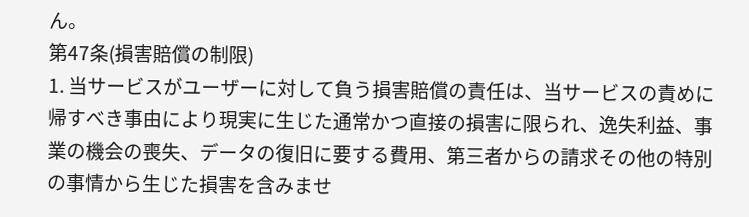ん。
第47条(損害賠償の制限)
1. 当サービスがユーザーに対して負う損害賠償の責任は、当サービスの責めに帰すべき事由により現実に生じた通常かつ直接の損害に限られ、逸失利益、事業の機会の喪失、データの復旧に要する費用、第三者からの請求その他の特別の事情から生じた損害を含みませ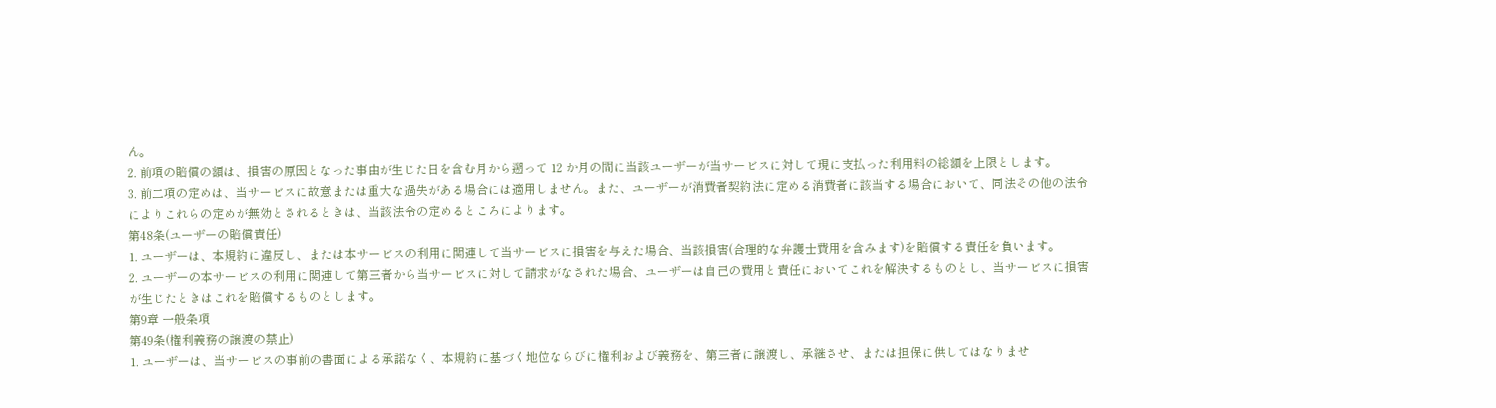ん。
2. 前項の賠償の額は、損害の原因となった事由が生じた日を含む月から遡って 12 か月の間に当該ユーザーが当サービスに対して現に支払った利用料の総額を上限とします。
3. 前二項の定めは、当サービスに故意または重大な過失がある場合には適用しません。また、ユーザーが消費者契約法に定める消費者に該当する場合において、同法その他の法令によりこれらの定めが無効とされるときは、当該法令の定めるところによります。
第48条(ユーザーの賠償責任)
1. ユーザーは、本規約に違反し、または本サービスの利用に関連して当サービスに損害を与えた場合、当該損害(合理的な弁護士費用を含みます)を賠償する責任を負います。
2. ユーザーの本サービスの利用に関連して第三者から当サービスに対して請求がなされた場合、ユーザーは自己の費用と責任においてこれを解決するものとし、当サービスに損害が生じたときはこれを賠償するものとします。
第9章 一般条項
第49条(権利義務の譲渡の禁止)
1. ユーザーは、当サービスの事前の書面による承諾なく、本規約に基づく地位ならびに権利および義務を、第三者に譲渡し、承継させ、または担保に供してはなりませ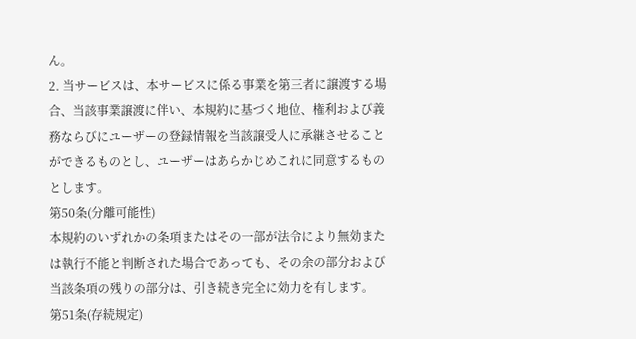ん。
2. 当サービスは、本サービスに係る事業を第三者に譲渡する場合、当該事業譲渡に伴い、本規約に基づく地位、権利および義務ならびにユーザーの登録情報を当該譲受人に承継させることができるものとし、ユーザーはあらかじめこれに同意するものとします。
第50条(分離可能性)
本規約のいずれかの条項またはその一部が法令により無効または執行不能と判断された場合であっても、その余の部分および当該条項の残りの部分は、引き続き完全に効力を有します。
第51条(存続規定)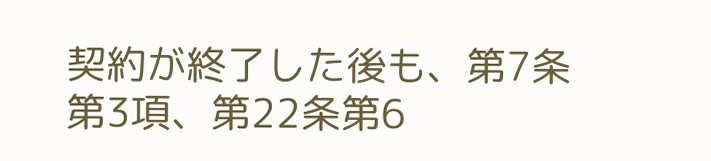契約が終了した後も、第7条第3項、第22条第6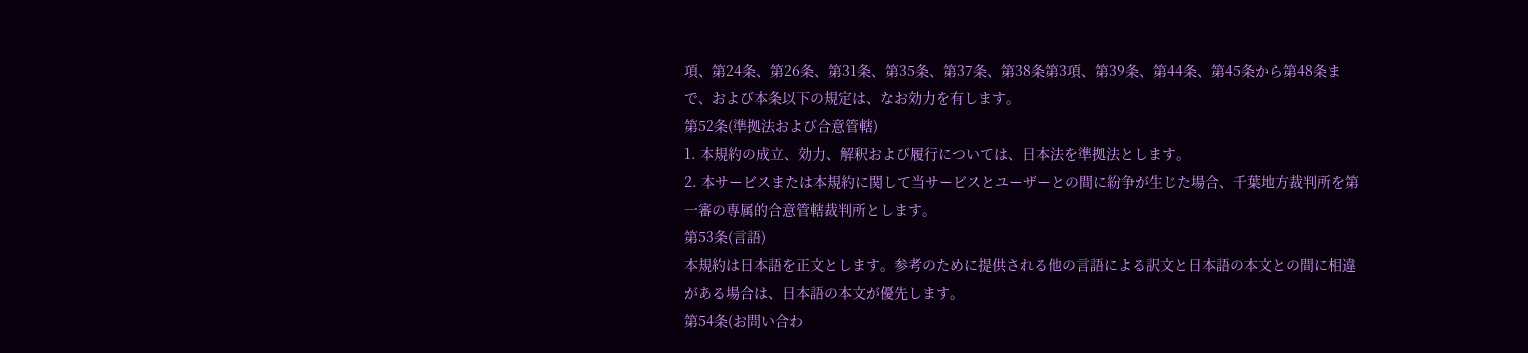項、第24条、第26条、第31条、第35条、第37条、第38条第3項、第39条、第44条、第45条から第48条まで、および本条以下の規定は、なお効力を有します。
第52条(準拠法および合意管轄)
1. 本規約の成立、効力、解釈および履行については、日本法を準拠法とします。
2. 本サービスまたは本規約に関して当サービスとユーザーとの間に紛争が生じた場合、千葉地方裁判所を第一審の専属的合意管轄裁判所とします。
第53条(言語)
本規約は日本語を正文とします。参考のために提供される他の言語による訳文と日本語の本文との間に相違がある場合は、日本語の本文が優先します。
第54条(お問い合わ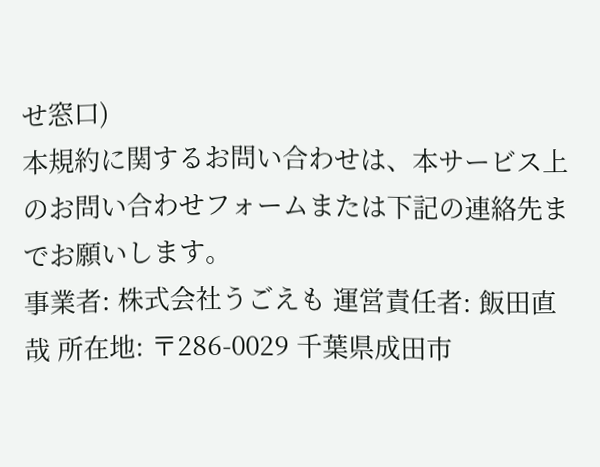せ窓口)
本規約に関するお問い合わせは、本サービス上のお問い合わせフォームまたは下記の連絡先までお願いします。
事業者: 株式会社うごえも 運営責任者: 飯田直哉 所在地: 〒286-0029 千葉県成田市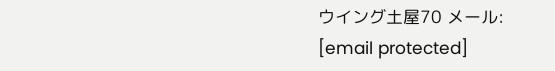ウイング土屋70 メール: [email protected]